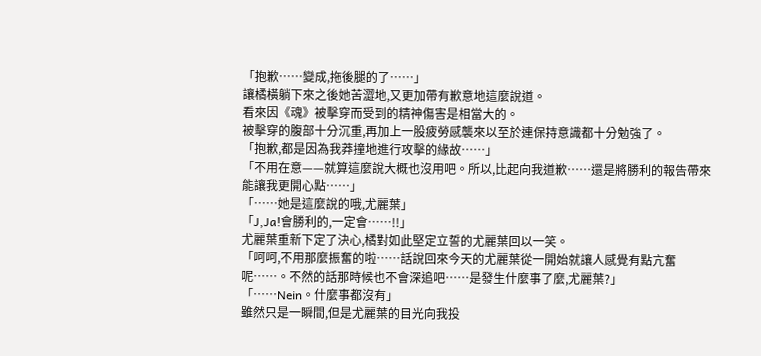「抱歉……變成,拖後腿的了……」
讓橘橫躺下來之後她苦澀地,又更加帶有歉意地這麼說道。
看來因《魂》被擊穿而受到的精神傷害是相當大的。
被擊穿的腹部十分沉重,再加上一股疲勞感襲來以至於連保持意識都十分勉強了。
「抱歉,都是因為我莽撞地進行攻擊的緣故……」
「不用在意——就算這麼說大概也沒用吧。所以,比起向我道歉……還是將勝利的報告帶來能讓我更開心點……」
「……她是這麼說的哦,尤麗葉」
「J,Ja!會勝利的,一定會……!!」
尤麗葉重新下定了決心,橘對如此堅定立誓的尤麗葉回以一笑。
「呵呵,不用那麼振奮的啦……話說回來今天的尤麗葉從一開始就讓人感覺有點亢奮呢……。不然的話那時候也不會深追吧……是發生什麼事了麼,尤麗葉?」
「……Nein。什麼事都沒有」
雖然只是一瞬間,但是尤麗葉的目光向我投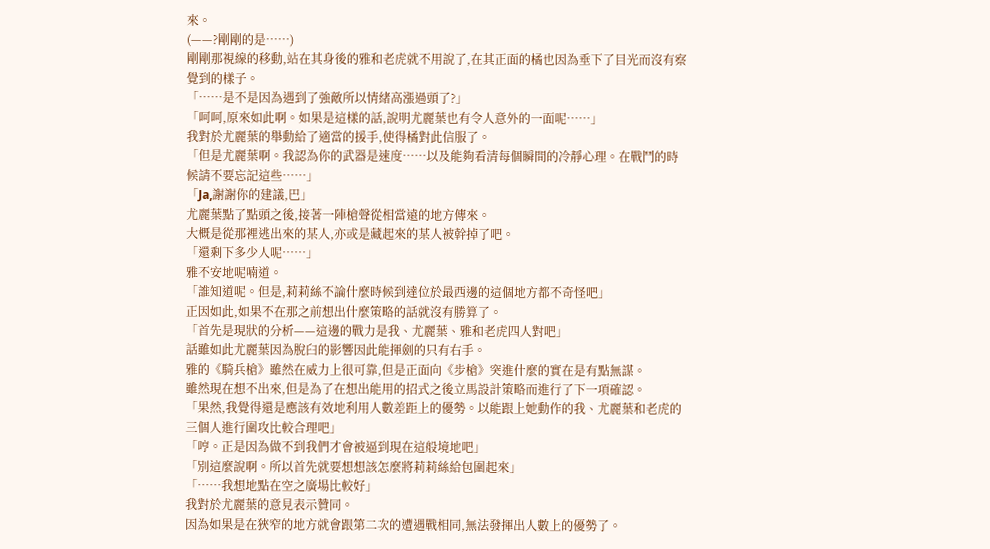來。
(——?剛剛的是……)
剛剛那視線的移動,站在其身後的雅和老虎就不用說了,在其正面的橘也因為垂下了目光而沒有察覺到的樣子。
「……是不是因為遇到了強敵所以情緒高漲過頭了?」
「呵呵,原來如此啊。如果是這樣的話,說明尤麗葉也有令人意外的一面呢……」
我對於尤麗葉的舉動給了適當的援手,使得橘對此信服了。
「但是尤麗葉啊。我認為你的武器是速度……以及能夠看清每個瞬間的冷靜心理。在戰鬥的時候請不要忘記這些……」
「Ja,謝謝你的建議,巴」
尤麗葉點了點頭之後,接著一陣槍聲從相當遠的地方傳來。
大概是從那裡逃出來的某人,亦或是藏起來的某人被幹掉了吧。
「還剩下多少人呢……」
雅不安地呢喃道。
「誰知道呢。但是,莉莉絲不論什麼時候到達位於最西邊的這個地方都不奇怪吧」
正因如此,如果不在那之前想出什麼策略的話就沒有勝算了。
「首先是現狀的分析——這邊的戰力是我、尤麗葉、雅和老虎四人對吧」
話雖如此尤麗葉因為脫臼的影響因此能揮劍的只有右手。
雅的《騎兵槍》雖然在威力上很可靠,但是正面向《步槍》突進什麼的實在是有點無謀。
雖然現在想不出來,但是為了在想出能用的招式之後立馬設計策略而進行了下一項確認。
「果然,我覺得還是應該有效地利用人數差距上的優勢。以能跟上她動作的我、尤麗葉和老虎的三個人進行圍攻比較合理吧」
「哼。正是因為做不到我們才會被逼到現在這般境地吧」
「別這麼說啊。所以首先就要想想該怎麼將莉莉絲給包圍起來」
「……我想地點在空之廣場比較好」
我對於尤麗葉的意見表示贊同。
因為如果是在狹窄的地方就會跟第二次的遭遇戰相同,無法發揮出人數上的優勢了。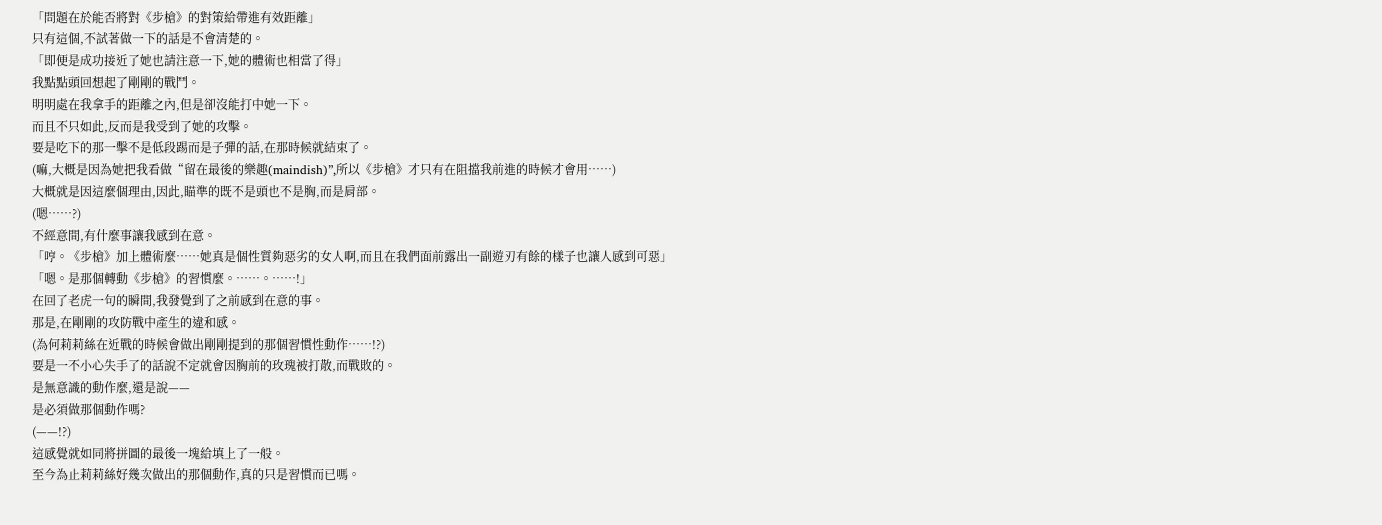「問題在於能否將對《步槍》的對策給帶進有效距離」
只有這個,不試著做一下的話是不會清楚的。
「即便是成功接近了她也請注意一下,她的體術也相當了得」
我點點頭回想起了剛剛的戰鬥。
明明處在我拿手的距離之內,但是卻沒能打中她一下。
而且不只如此,反而是我受到了她的攻擊。
要是吃下的那一擊不是低段踢而是子彈的話,在那時候就結束了。
(嘛,大概是因為她把我看做“留在最後的樂趣(maindish)”,所以《步槍》才只有在阻擋我前進的時候才會用……)
大概就是因這麼個理由,因此,瞄準的既不是頭也不是胸,而是肩部。
(嗯……?)
不經意間,有什麼事讓我感到在意。
「哼。《步槍》加上體術麼……她真是個性質夠惡劣的女人啊,而且在我們面前露出一副遊刃有餘的樣子也讓人感到可惡」
「嗯。是那個轉動《步槍》的習慣麼。……。……!」
在回了老虎一句的瞬間,我發覺到了之前感到在意的事。
那是,在剛剛的攻防戰中產生的違和感。
(為何莉莉絲在近戰的時候會做出剛剛提到的那個習慣性動作……!?)
要是一不小心失手了的話說不定就會因胸前的玫瑰被打散,而戰敗的。
是無意識的動作麼,還是說——
是必須做那個動作嗎?
(——!?)
這感覺就如同將拼圖的最後一塊給填上了一般。
至今為止莉莉絲好幾次做出的那個動作,真的只是習慣而已嗎。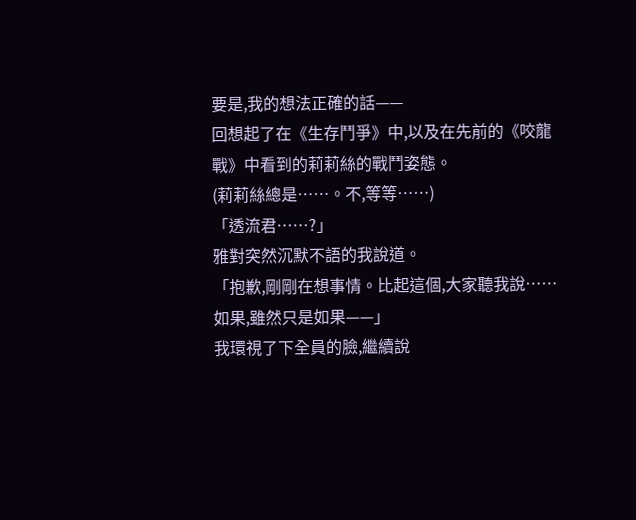要是,我的想法正確的話——
回想起了在《生存鬥爭》中,以及在先前的《咬龍戰》中看到的莉莉絲的戰鬥姿態。
(莉莉絲總是……。不,等等……)
「透流君……?」
雅對突然沉默不語的我說道。
「抱歉,剛剛在想事情。比起這個,大家聽我說……如果,雖然只是如果——」
我環視了下全員的臉,繼續說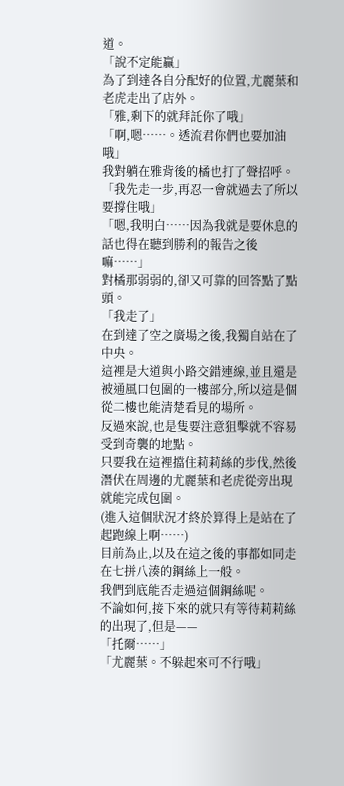道。
「說不定能贏」
為了到達各自分配好的位置,尤麗葉和老虎走出了店外。
「雅,剩下的就拜託你了哦」
「啊,嗯……。透流君你們也要加油哦」
我對躺在雅背後的橘也打了聲招呼。
「我先走一步,再忍一會就過去了所以要撐住哦」
「嗯,我明白……因為我就是要休息的話也得在聽到勝利的報告之後嘛……」
對橘那弱弱的,卻又可靠的回答點了點頭。
「我走了」
在到達了空之廣場之後,我獨自站在了中央。
這裡是大道與小路交錯連線,並且還是被通風口包圍的一樓部分,所以這是個從二樓也能清楚看見的場所。
反過來說,也是隻要注意狙擊就不容易受到奇襲的地點。
只要我在這裡擋住莉莉絲的步伐,然後潛伏在周邊的尤麗葉和老虎從旁出現就能完成包圍。
(進入這個狀況才終於算得上是站在了起跑線上啊……)
目前為止,以及在這之後的事都如同走在七拼八湊的鋼絲上一般。
我們到底能否走過這個鋼絲呢。
不論如何,接下來的就只有等待莉莉絲的出現了,但是——
「托爾……」
「尤麗葉。不躲起來可不行哦」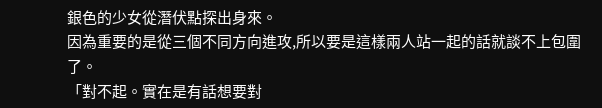銀色的少女從潛伏點探出身來。
因為重要的是從三個不同方向進攻,所以要是這樣兩人站一起的話就談不上包圍了。
「對不起。實在是有話想要對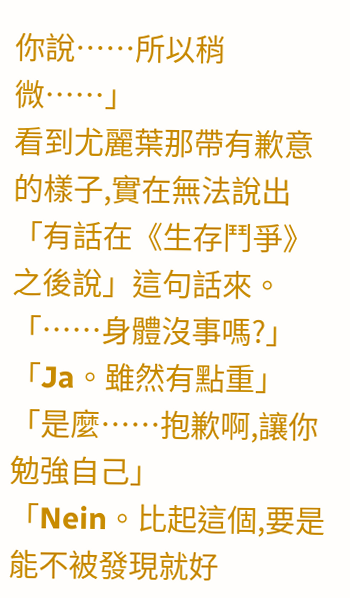你說……所以稍微……」
看到尤麗葉那帶有歉意的樣子,實在無法說出「有話在《生存鬥爭》之後說」這句話來。
「……身體沒事嗎?」
「Ja。雖然有點重」
「是麼……抱歉啊,讓你勉強自己」
「Nein。比起這個,要是能不被發現就好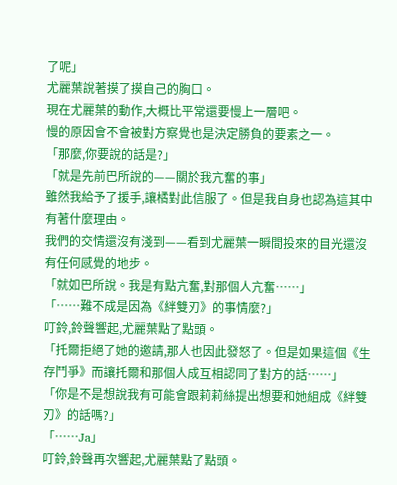了呢」
尤麗葉說著摸了摸自己的胸口。
現在尤麗葉的動作,大概比平常還要慢上一層吧。
慢的原因會不會被對方察覺也是決定勝負的要素之一。
「那麼,你要說的話是?」
「就是先前巴所說的——關於我亢奮的事」
雖然我給予了援手,讓橘對此信服了。但是我自身也認為這其中有著什麼理由。
我們的交情還沒有淺到——看到尤麗葉一瞬間投來的目光還沒有任何感覺的地步。
「就如巴所說。我是有點亢奮,對那個人亢奮……」
「……難不成是因為《絆雙刃》的事情麼?」
叮鈴,鈴聲響起,尤麗葉點了點頭。
「托爾拒絕了她的邀請,那人也因此發怒了。但是如果這個《生存鬥爭》而讓托爾和那個人成互相認同了對方的話……」
「你是不是想說我有可能會跟莉莉絲提出想要和她組成《絆雙刃》的話嗎?」
「……Ja」
叮鈴,鈴聲再次響起,尤麗葉點了點頭。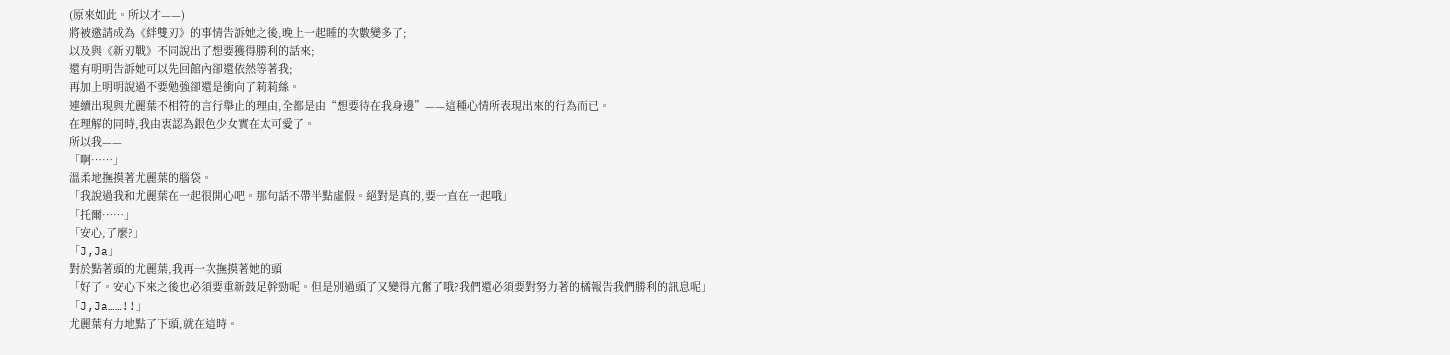(原來如此。所以才——)
將被邀請成為《絆雙刃》的事情告訴她之後,晚上一起睡的次數變多了;
以及與《新刃戰》不同說出了想要獲得勝利的話來;
還有明明告訴她可以先回館內卻還依然等著我;
再加上明明說過不要勉強卻還是衝向了莉莉絲。
連續出現與尤麗葉不相符的言行舉止的理由,全都是由“想要待在我身邊”——這種心情所表現出來的行為而已。
在理解的同時,我由衷認為銀色少女實在太可愛了。
所以我——
「啊……」
溫柔地撫摸著尤麗葉的腦袋。
「我說過我和尤麗葉在一起很開心吧。那句話不帶半點虛假。絕對是真的,要一直在一起哦」
「托爾……」
「安心,了麼?」
「J,Ja」
對於點著頭的尤麗葉,我再一次撫摸著她的頭
「好了。安心下來之後也必須要重新鼓足幹勁呢。但是別過頭了又變得亢奮了哦?我們還必須要對努力著的橘報告我們勝利的訊息呢」
「J,Ja……!!」
尤麗葉有力地點了下頭,就在這時。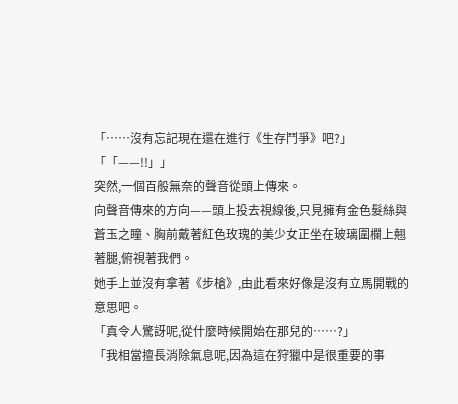「……沒有忘記現在還在進行《生存鬥爭》吧?」
「「——!!」」
突然,一個百般無奈的聲音從頭上傳來。
向聲音傳來的方向——頭上投去視線後,只見擁有金色髮絲與蒼玉之瞳、胸前戴著紅色玫瑰的美少女正坐在玻璃圍欄上翹著腿,俯視著我們。
她手上並沒有拿著《步槍》,由此看來好像是沒有立馬開戰的意思吧。
「真令人驚訝呢,從什麼時候開始在那兒的……?」
「我相當擅長消除氣息呢,因為這在狩獵中是很重要的事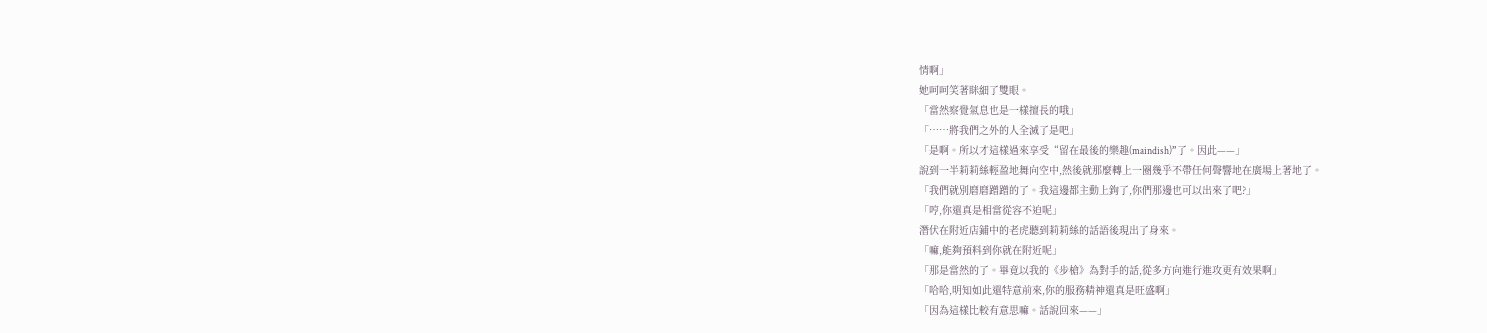情啊」
她呵呵笑著眯細了雙眼。
「當然察覺氣息也是一樣擅長的哦」
「……將我們之外的人全滅了是吧」
「是啊。所以才這樣過來享受“留在最後的樂趣(maindish)”了。因此——」
說到一半莉莉絲輕盈地舞向空中,然後就那麼轉上一圈幾乎不帶任何聲響地在廣場上著地了。
「我們就別磨磨蹭蹭的了。我這邊都主動上鉤了,你們那邊也可以出來了吧?」
「哼,你還真是相當從容不迫呢」
潛伏在附近店鋪中的老虎聽到莉莉絲的話語後現出了身來。
「嘛,能夠預料到你就在附近呢」
「那是當然的了。畢竟以我的《步槍》為對手的話,從多方向進行進攻更有效果啊」
「哈哈,明知如此還特意前來,你的服務精神還真是旺盛啊」
「因為這樣比較有意思嘛。話說回來——」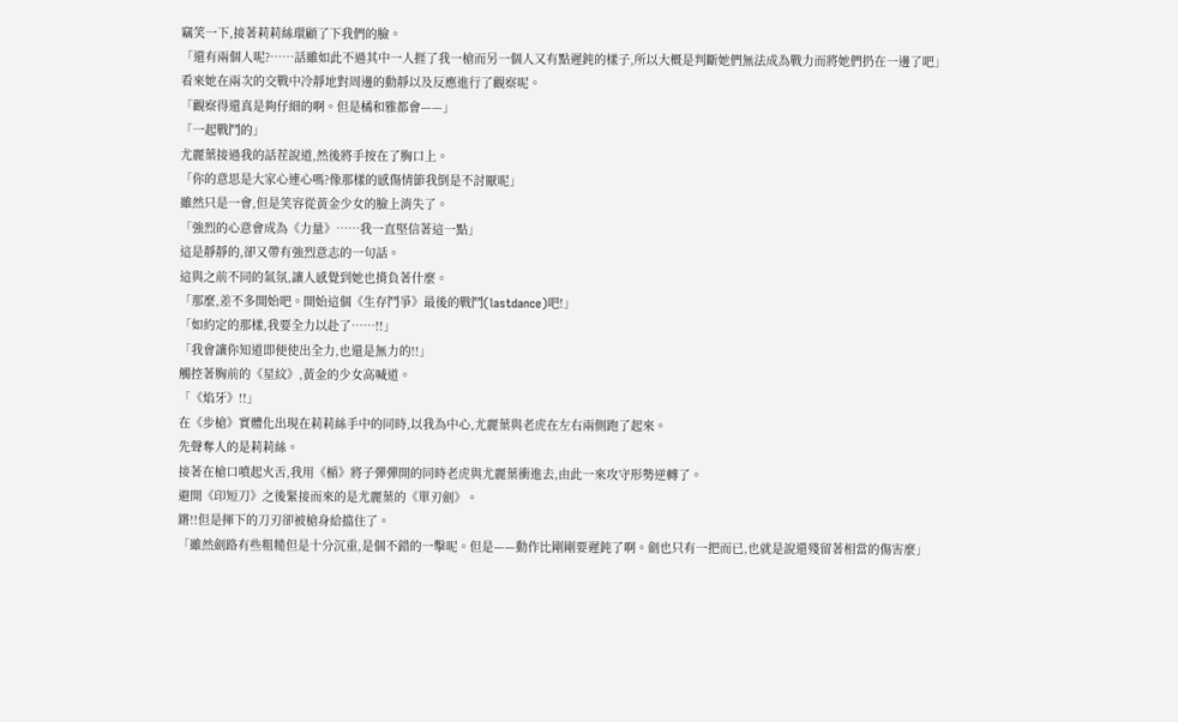竊笑一下,接著莉莉絲環顧了下我們的臉。
「還有兩個人呢?……話雖如此不過其中一人捱了我一槍而另一個人又有點遲鈍的樣子,所以大概是判斷她們無法成為戰力而將她們扔在一邊了吧」
看來她在兩次的交戰中冷靜地對周邊的動靜以及反應進行了觀察呢。
「觀察得還真是夠仔細的啊。但是橘和雅都會——」
「一起戰鬥的」
尤麗葉接過我的話茬說道,然後將手按在了胸口上。
「你的意思是大家心連心嗎?像那樣的感傷情節我倒是不討厭呢」
雖然只是一會,但是笑容從黃金少女的臉上消失了。
「強烈的心意會成為《力量》……我一直堅信著這一點」
這是靜靜的,卻又帶有強烈意志的一句話。
這與之前不同的氣氛,讓人感覺到她也揹負著什麼。
「那麼,差不多開始吧。開始這個《生存鬥爭》最後的戰鬥(lastdance)吧!」
「如約定的那樣,我要全力以赴了……!!」
「我會讓你知道即便使出全力,也還是無力的!!」
觸控著胸前的《星紋》,黃金的少女高喊道。
「《焰牙》!!」
在《步槍》實體化出現在莉莉絲手中的同時,以我為中心,尤麗葉與老虎在左右兩側跑了起來。
先聲奪人的是莉莉絲。
接著在槍口噴起火舌,我用《楯》將子彈彈開的同時老虎與尤麗葉衝進去,由此一來攻守形勢逆轉了。
避開《印短刀》之後緊接而來的是尤麗葉的《單刃劍》。
鏘!!但是揮下的刀刃卻被槍身給擋住了。
「雖然劍路有些粗糙但是十分沉重,是個不錯的一擊呢。但是——動作比剛剛要遲鈍了啊。劍也只有一把而已,也就是說還殘留著相當的傷害麼」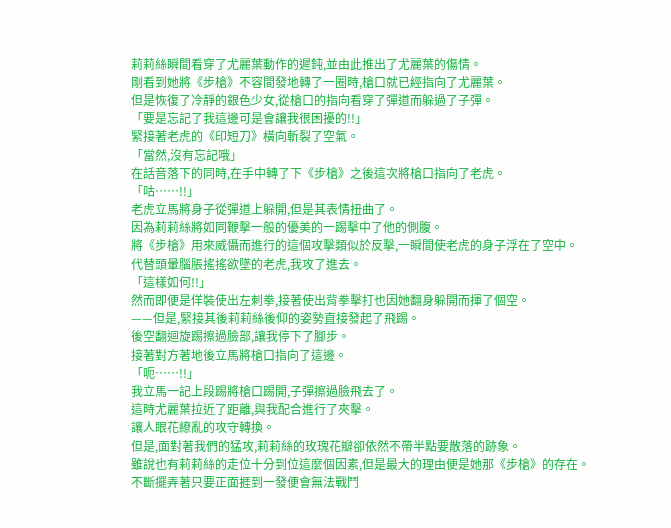莉莉絲瞬間看穿了尤麗葉動作的遲鈍,並由此推出了尤麗葉的傷情。
剛看到她將《步槍》不容間發地轉了一圈時,槍口就已經指向了尤麗葉。
但是恢復了冷靜的銀色少女,從槍口的指向看穿了彈道而躲過了子彈。
「要是忘記了我這邊可是會讓我很困擾的!!」
緊接著老虎的《印短刀》橫向斬裂了空氣。
「當然,沒有忘記哦」
在話音落下的同時,在手中轉了下《步槍》之後這次將槍口指向了老虎。
「咕……!!」
老虎立馬將身子從彈道上躲開,但是其表情扭曲了。
因為莉莉絲將如同鞭擊一般的優美的一踢擊中了他的側腹。
將《步槍》用來威懾而進行的這個攻擊類似於反擊,一瞬間使老虎的身子浮在了空中。
代替頭暈腦脹搖搖欲墜的老虎,我攻了進去。
「這樣如何!!」
然而即便是佯裝使出左刺拳,接著使出背拳擊打也因她翻身躲開而揮了個空。
——但是,緊接其後莉莉絲後仰的姿勢直接發起了飛踢。
後空翻迴旋踢擦過臉部,讓我停下了腳步。
接著對方著地後立馬將槍口指向了這邊。
「呃……!!」
我立馬一記上段踢將槍口踢開,子彈擦過臉飛去了。
這時尤麗葉拉近了距離,與我配合進行了夾擊。
讓人眼花繚亂的攻守轉換。
但是,面對著我們的猛攻,莉莉絲的玫瑰花瓣卻依然不帶半點要散落的跡象。
雖說也有莉莉絲的走位十分到位這麼個因素,但是最大的理由便是她那《步槍》的存在。
不斷擺弄著只要正面捱到一發便會無法戰鬥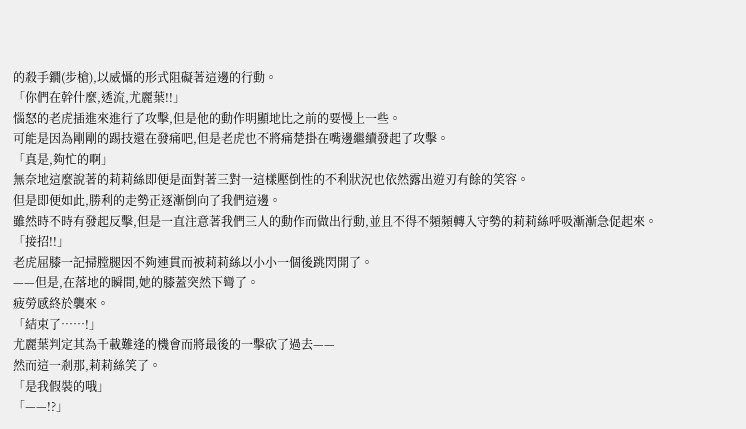的殺手鐗(步槍),以威懾的形式阻礙著這邊的行動。
「你們在幹什麼,透流,尤麗葉!!」
惱怒的老虎插進來進行了攻擊,但是他的動作明顯地比之前的要慢上一些。
可能是因為剛剛的踢技還在發痛吧,但是老虎也不將痛楚掛在嘴邊繼續發起了攻擊。
「真是,夠忙的啊」
無奈地這麼說著的莉莉絲即便是面對著三對一這樣壓倒性的不利狀況也依然露出遊刃有餘的笑容。
但是即便如此,勝利的走勢正逐漸倒向了我們這邊。
雖然時不時有發起反擊,但是一直注意著我們三人的動作而做出行動,並且不得不頻頻轉入守勢的莉莉絲呼吸漸漸急促起來。
「接招!!」
老虎屈膝一記掃膛腿因不夠連貫而被莉莉絲以小小一個後跳閃開了。
——但是,在落地的瞬間,她的膝蓋突然下彎了。
疲勞感終於襲來。
「結束了……!」
尤麗葉判定其為千載難逢的機會而將最後的一擊砍了過去——
然而這一剎那,莉莉絲笑了。
「是我假裝的哦」
「——!?」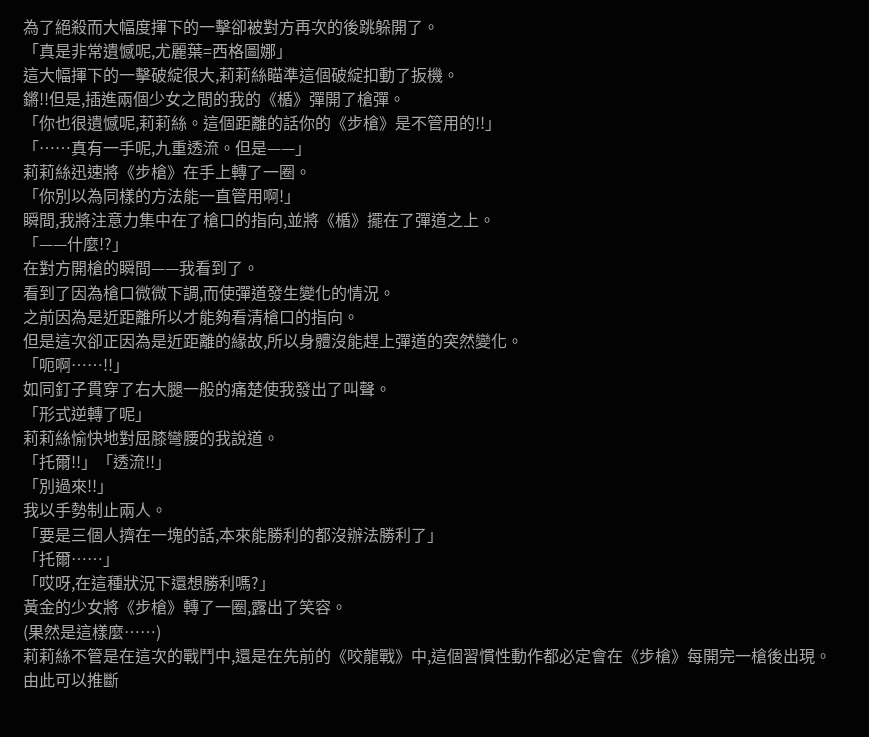為了絕殺而大幅度揮下的一擊卻被對方再次的後跳躲開了。
「真是非常遺憾呢,尤麗葉=西格圖娜」
這大幅揮下的一擊破綻很大,莉莉絲瞄準這個破綻扣動了扳機。
鏘!!但是,插進兩個少女之間的我的《楯》彈開了槍彈。
「你也很遺憾呢,莉莉絲。這個距離的話你的《步槍》是不管用的!!」
「……真有一手呢,九重透流。但是——」
莉莉絲迅速將《步槍》在手上轉了一圈。
「你別以為同樣的方法能一直管用啊!」
瞬間,我將注意力集中在了槍口的指向,並將《楯》擺在了彈道之上。
「——什麼!?」
在對方開槍的瞬間——我看到了。
看到了因為槍口微微下調,而使彈道發生變化的情況。
之前因為是近距離所以才能夠看清槍口的指向。
但是這次卻正因為是近距離的緣故,所以身體沒能趕上彈道的突然變化。
「呃啊……!!」
如同釘子貫穿了右大腿一般的痛楚使我發出了叫聲。
「形式逆轉了呢」
莉莉絲愉快地對屈膝彎腰的我說道。
「托爾!!」「透流!!」
「別過來!!」
我以手勢制止兩人。
「要是三個人擠在一塊的話,本來能勝利的都沒辦法勝利了」
「托爾……」
「哎呀,在這種狀況下還想勝利嗎?」
黃金的少女將《步槍》轉了一圈,露出了笑容。
(果然是這樣麼……)
莉莉絲不管是在這次的戰鬥中,還是在先前的《咬龍戰》中,這個習慣性動作都必定會在《步槍》每開完一槍後出現。
由此可以推斷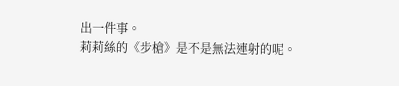出一件事。
莉莉絲的《步槍》是不是無法連射的呢。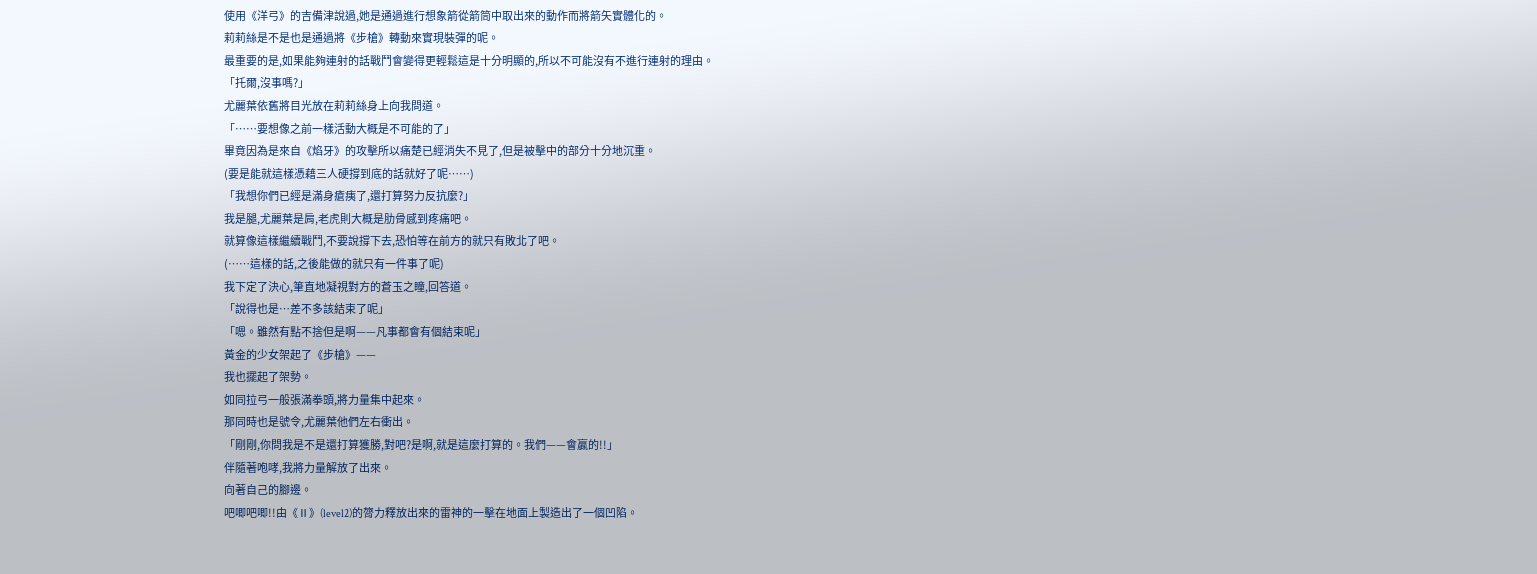使用《洋弓》的吉備津說過,她是通過進行想象箭從箭筒中取出來的動作而將箭矢實體化的。
莉莉絲是不是也是通過將《步槍》轉動來實現裝彈的呢。
最重要的是,如果能夠連射的話戰鬥會變得更輕鬆這是十分明顯的,所以不可能沒有不進行連射的理由。
「托爾,沒事嗎?」
尤麗葉依舊將目光放在莉莉絲身上向我問道。
「……要想像之前一樣活動大概是不可能的了」
畢竟因為是來自《焰牙》的攻擊所以痛楚已經消失不見了,但是被擊中的部分十分地沉重。
(要是能就這樣憑藉三人硬撐到底的話就好了呢……)
「我想你們已經是滿身瘡痍了,還打算努力反抗麼?」
我是腿,尤麗葉是肩,老虎則大概是肋骨感到疼痛吧。
就算像這樣繼續戰鬥,不要說撐下去,恐怕等在前方的就只有敗北了吧。
(……這樣的話,之後能做的就只有一件事了呢)
我下定了決心,筆直地凝視對方的蒼玉之瞳,回答道。
「說得也是…差不多該結束了呢」
「嗯。雖然有點不捨但是啊——凡事都會有個結束呢」
黃金的少女架起了《步槍》——
我也擺起了架勢。
如同拉弓一般張滿拳頭,將力量集中起來。
那同時也是號令,尤麗葉他們左右衝出。
「剛剛,你問我是不是還打算獲勝,對吧?是啊,就是這麼打算的。我們——會贏的!!」
伴隨著咆哮,我將力量解放了出來。
向著自己的腳邊。
吧唧吧唧!!由《Ⅱ》(level2)的膂力釋放出來的雷神的一擊在地面上製造出了一個凹陷。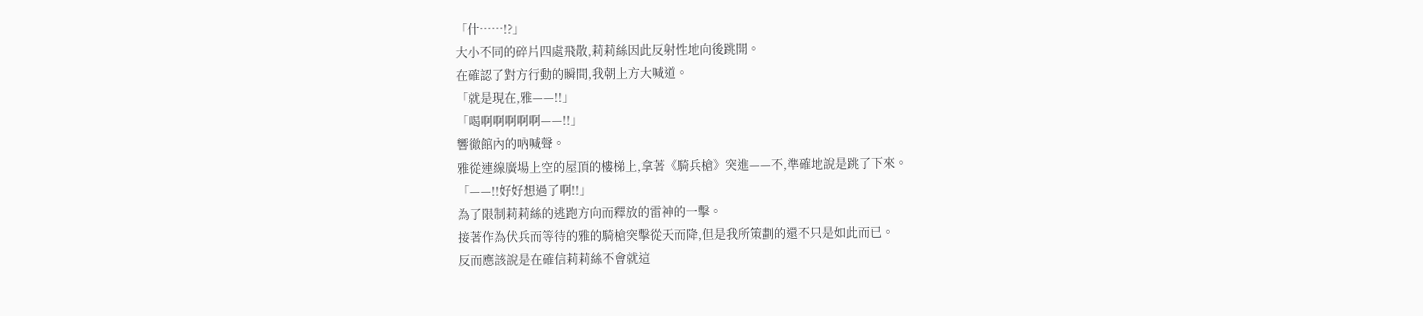「什……!?」
大小不同的碎片四處飛散,莉莉絲因此反射性地向後跳開。
在確認了對方行動的瞬間,我朝上方大喊道。
「就是現在,雅——!!」
「喝啊啊啊啊啊——!!」
響徹館內的吶喊聲。
雅從連線廣場上空的屋頂的樓梯上,拿著《騎兵槍》突進——不,準確地說是跳了下來。
「——!!好好想過了啊!!」
為了限制莉莉絲的逃跑方向而釋放的雷神的一擊。
接著作為伏兵而等待的雅的騎槍突擊從天而降,但是我所策劃的還不只是如此而已。
反而應該說是在確信莉莉絲不會就這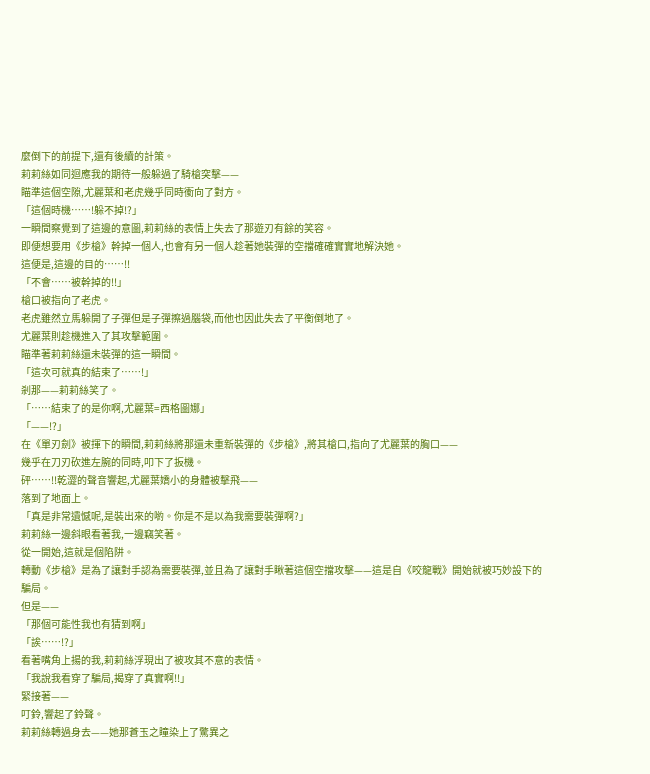麼倒下的前提下,還有後續的計策。
莉莉絲如同迴應我的期待一般躲過了騎槍突擊——
瞄準這個空隙,尤麗葉和老虎幾乎同時衝向了對方。
「這個時機……!躲不掉!?」
一瞬間察覺到了這邊的意圖,莉莉絲的表情上失去了那遊刃有餘的笑容。
即便想要用《步槍》幹掉一個人,也會有另一個人趁著她裝彈的空擋確確實實地解決她。
這便是,這邊的目的……!!
「不會……被幹掉的!!」
槍口被指向了老虎。
老虎雖然立馬躲開了子彈但是子彈擦過腦袋,而他也因此失去了平衡倒地了。
尤麗葉則趁機進入了其攻擊範圍。
瞄準著莉莉絲還未裝彈的這一瞬間。
「這次可就真的結束了……!」
剎那——莉莉絲笑了。
「……結束了的是你啊,尤麗葉=西格圖娜」
「——!?」
在《單刃劍》被揮下的瞬間,莉莉絲將那還未重新裝彈的《步槍》,將其槍口,指向了尤麗葉的胸口——
幾乎在刀刃砍進左腕的同時,叩下了扳機。
砰……!!乾澀的聲音響起,尤麗葉嬌小的身體被擊飛——
落到了地面上。
「真是非常遺憾呢,是裝出來的喲。你是不是以為我需要裝彈啊?」
莉莉絲一邊斜眼看著我,一邊竊笑著。
從一開始,這就是個陷阱。
轉動《步槍》是為了讓對手認為需要裝彈,並且為了讓對手瞅著這個空擋攻擊——這是自《咬龍戰》開始就被巧妙設下的騙局。
但是——
「那個可能性我也有猜到啊」
「誒……!?」
看著嘴角上揚的我,莉莉絲浮現出了被攻其不意的表情。
「我說我看穿了騙局,揭穿了真實啊!!」
緊接著——
叮鈴,響起了鈴聲。
莉莉絲轉過身去——她那蒼玉之瞳染上了驚異之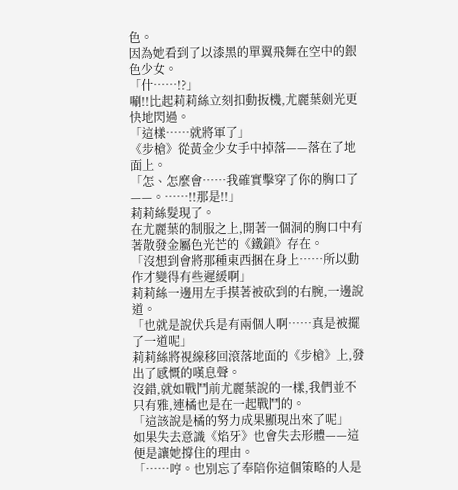色。
因為她看到了以漆黑的單翼飛舞在空中的銀色少女。
「什……!?」
唰!!比起莉莉絲立刻扣動扳機,尤麗葉劍光更快地閃過。
「這樣……就將軍了」
《步槍》從黃金少女手中掉落——落在了地面上。
「怎、怎麼會……我確實擊穿了你的胸口了——。……!!那是!!」
莉莉絲髮現了。
在尤麗葉的制服之上,開著一個洞的胸口中有著散發金屬色光芒的《鐵鎖》存在。
「沒想到會將那種東西捆在身上……所以動作才變得有些遲緩啊」
莉莉絲一邊用左手摸著被砍到的右腕,一邊說道。
「也就是說伏兵是有兩個人啊……真是被擺了一道呢」
莉莉絲將視線移回滾落地面的《步槍》上,發出了感慨的嘆息聲。
沒錯,就如戰鬥前尤麗葉說的一樣,我們並不只有雅,連橘也是在一起戰鬥的。
「這該說是橘的努力成果顯現出來了呢」
如果失去意識《焰牙》也會失去形體——這便是讓她撐住的理由。
「……哼。也別忘了奉陪你這個策略的人是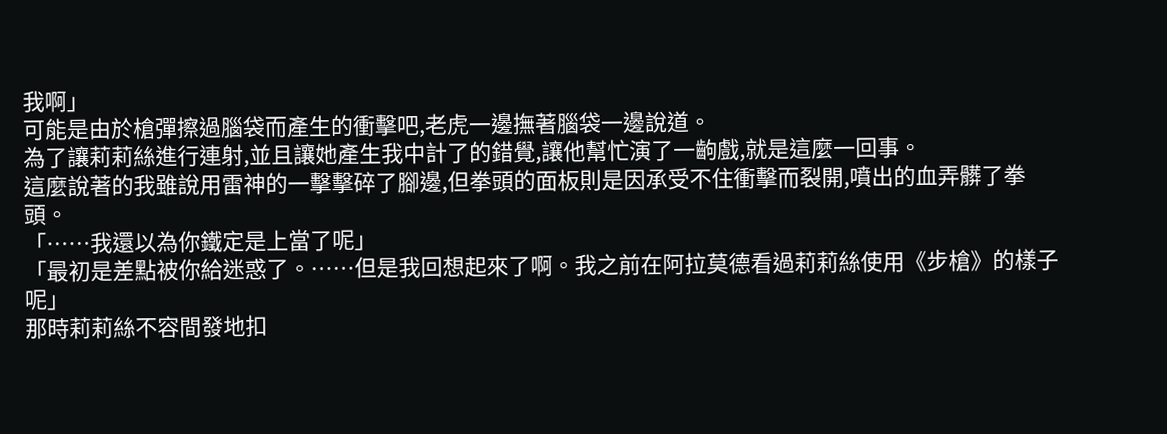我啊」
可能是由於槍彈擦過腦袋而產生的衝擊吧,老虎一邊撫著腦袋一邊說道。
為了讓莉莉絲進行連射,並且讓她產生我中計了的錯覺,讓他幫忙演了一齣戲,就是這麼一回事。
這麼說著的我雖說用雷神的一擊擊碎了腳邊,但拳頭的面板則是因承受不住衝擊而裂開,噴出的血弄髒了拳頭。
「……我還以為你鐵定是上當了呢」
「最初是差點被你給迷惑了。……但是我回想起來了啊。我之前在阿拉莫德看過莉莉絲使用《步槍》的樣子呢」
那時莉莉絲不容間發地扣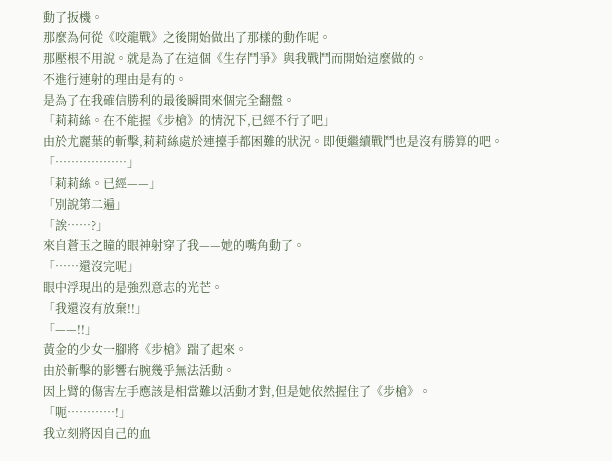動了扳機。
那麼為何從《咬龍戰》之後開始做出了那樣的動作呢。
那壓根不用說。就是為了在這個《生存鬥爭》與我戰鬥而開始這麼做的。
不進行連射的理由是有的。
是為了在我確信勝利的最後瞬間來個完全翻盤。
「莉莉絲。在不能握《步槍》的情況下,已經不行了吧」
由於尤麗葉的斬擊,莉莉絲處於連擡手都困難的狀況。即便繼續戰鬥也是沒有勝算的吧。
「………………」
「莉莉絲。已經——」
「別說第二遍」
「誒……?」
來自蒼玉之瞳的眼神射穿了我——她的嘴角動了。
「……還沒完呢」
眼中浮現出的是強烈意志的光芒。
「我還沒有放棄!!」
「——!!」
黃金的少女一腳將《步槍》踹了起來。
由於斬擊的影響右腕幾乎無法活動。
因上臂的傷害左手應該是相當難以活動才對,但是她依然握住了《步槍》。
「呃…………!」
我立刻將因自己的血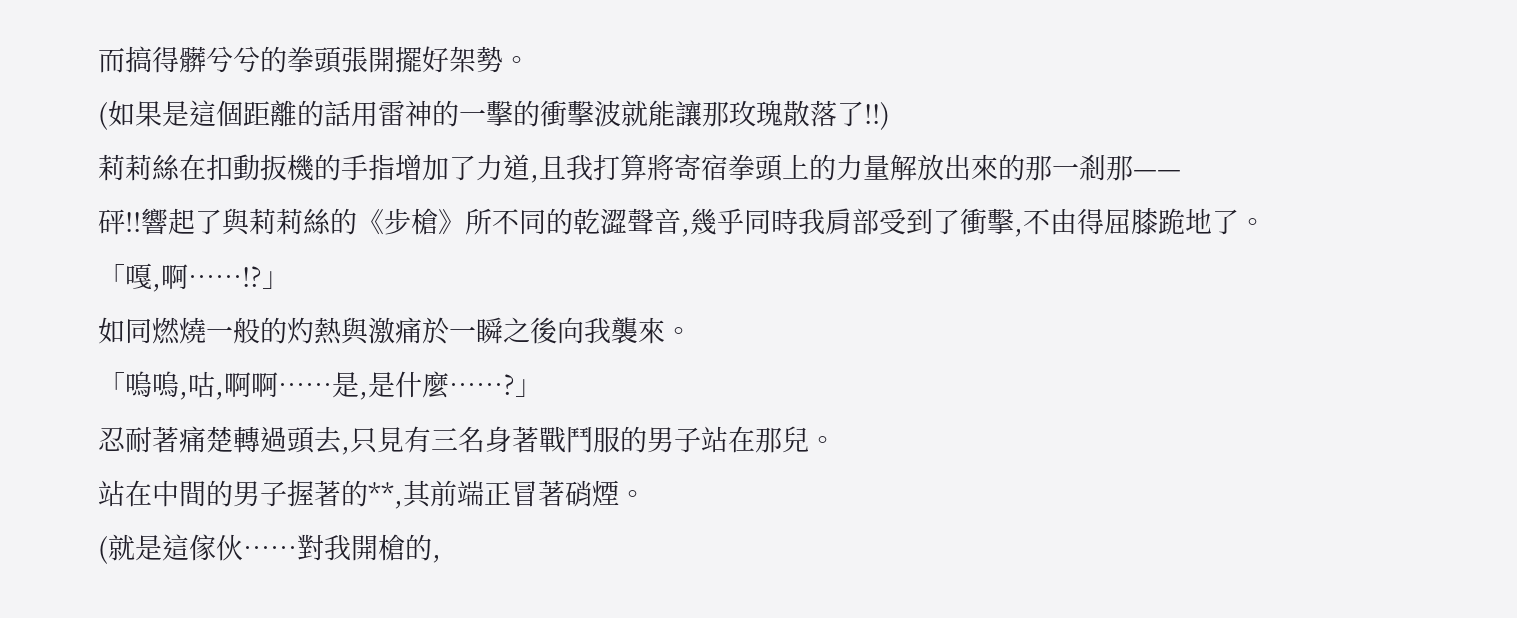而搞得髒兮兮的拳頭張開擺好架勢。
(如果是這個距離的話用雷神的一擊的衝擊波就能讓那玫瑰散落了!!)
莉莉絲在扣動扳機的手指增加了力道,且我打算將寄宿拳頭上的力量解放出來的那一剎那——
砰!!響起了與莉莉絲的《步槍》所不同的乾澀聲音,幾乎同時我肩部受到了衝擊,不由得屈膝跪地了。
「嘎,啊……!?」
如同燃燒一般的灼熱與激痛於一瞬之後向我襲來。
「嗚嗚,咕,啊啊……是,是什麼……?」
忍耐著痛楚轉過頭去,只見有三名身著戰鬥服的男子站在那兒。
站在中間的男子握著的**,其前端正冒著硝煙。
(就是這傢伙……對我開槍的,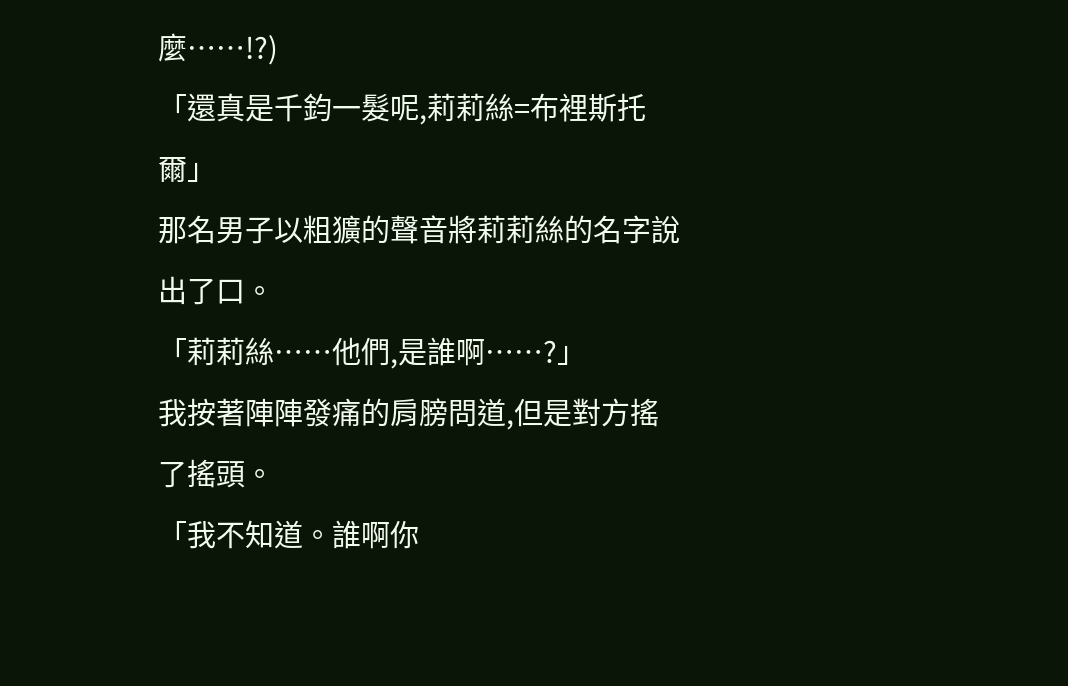麼……!?)
「還真是千鈞一髮呢,莉莉絲=布裡斯托爾」
那名男子以粗獷的聲音將莉莉絲的名字說出了口。
「莉莉絲……他們,是誰啊……?」
我按著陣陣發痛的肩膀問道,但是對方搖了搖頭。
「我不知道。誰啊你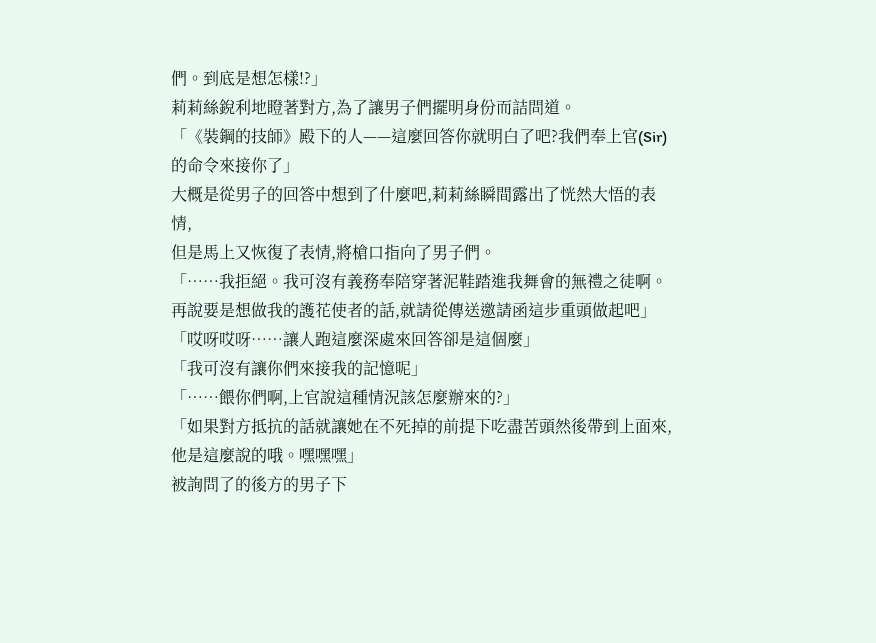們。到底是想怎樣!?」
莉莉絲銳利地瞪著對方,為了讓男子們擺明身份而詰問道。
「《裝鋼的技師》殿下的人——這麼回答你就明白了吧?我們奉上官(Sir)的命令來接你了」
大概是從男子的回答中想到了什麼吧,莉莉絲瞬間露出了恍然大悟的表情,
但是馬上又恢復了表情,將槍口指向了男子們。
「……我拒絕。我可沒有義務奉陪穿著泥鞋踏進我舞會的無禮之徒啊。再說要是想做我的護花使者的話,就請從傳送邀請函這步重頭做起吧」
「哎呀哎呀……讓人跑這麼深處來回答卻是這個麼」
「我可沒有讓你們來接我的記憶呢」
「……餵你們啊,上官說這種情況該怎麼辦來的?」
「如果對方抵抗的話就讓她在不死掉的前提下吃盡苦頭然後帶到上面來,他是這麼說的哦。嘿嘿嘿」
被詢問了的後方的男子下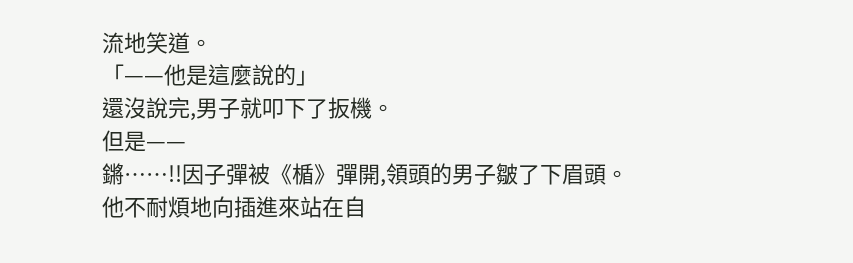流地笑道。
「——他是這麼說的」
還沒說完,男子就叩下了扳機。
但是——
鏘……!!因子彈被《楯》彈開,領頭的男子皺了下眉頭。
他不耐煩地向插進來站在自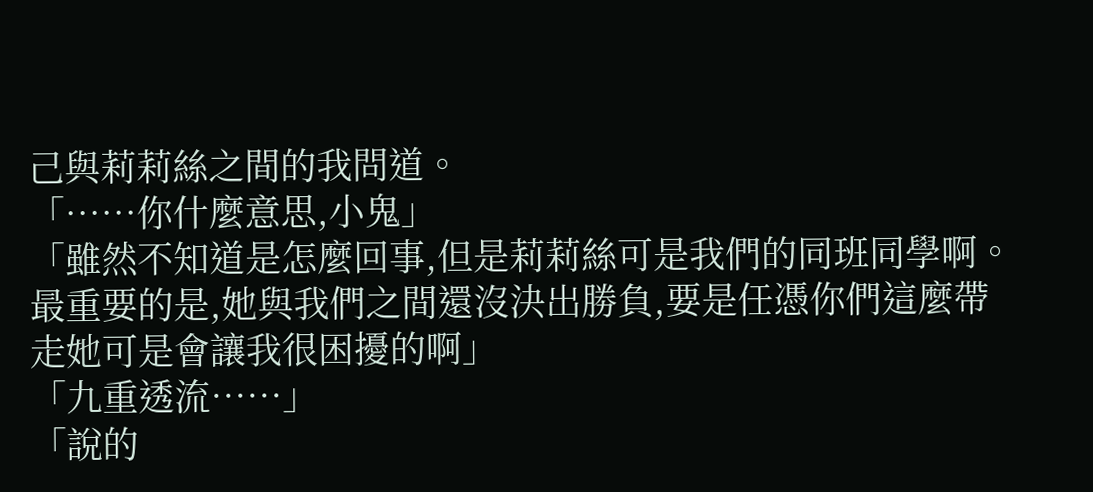己與莉莉絲之間的我問道。
「……你什麼意思,小鬼」
「雖然不知道是怎麼回事,但是莉莉絲可是我們的同班同學啊。最重要的是,她與我們之間還沒決出勝負,要是任憑你們這麼帶走她可是會讓我很困擾的啊」
「九重透流……」
「說的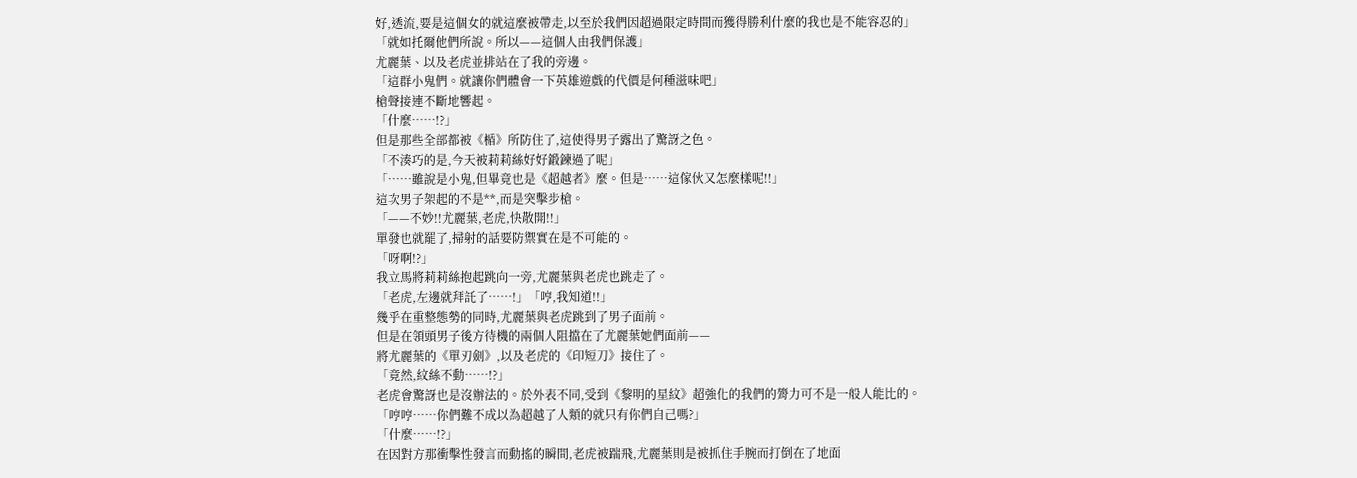好,透流,要是這個女的就這麼被帶走,以至於我們因超過限定時間而獲得勝利什麼的我也是不能容忍的」
「就如托爾他們所說。所以——這個人由我們保護」
尤麗葉、以及老虎並排站在了我的旁邊。
「這群小鬼們。就讓你們體會一下英雄遊戲的代價是何種滋味吧」
槍聲接連不斷地響起。
「什麼……!?」
但是那些全部都被《楯》所防住了,這使得男子露出了驚訝之色。
「不湊巧的是,今天被莉莉絲好好鍛鍊過了呢」
「……雖說是小鬼,但畢竟也是《超越者》麼。但是……這傢伙又怎麼樣呢!!」
這次男子架起的不是**,而是突擊步槍。
「——不妙!!尤麗葉,老虎,快散開!!」
單發也就罷了,掃射的話要防禦實在是不可能的。
「呀啊!?」
我立馬將莉莉絲抱起跳向一旁,尤麗葉與老虎也跳走了。
「老虎,左邊就拜託了……!」「哼,我知道!!」
幾乎在重整態勢的同時,尤麗葉與老虎跳到了男子面前。
但是在領頭男子後方待機的兩個人阻擋在了尤麗葉她們面前——
將尤麗葉的《單刃劍》,以及老虎的《印短刀》接住了。
「竟然,紋絲不動……!?」
老虎會驚訝也是沒辦法的。於外表不同,受到《黎明的星紋》超強化的我們的膂力可不是一般人能比的。
「哼哼……你們難不成以為超越了人類的就只有你們自己嗎?」
「什麼……!?」
在因對方那衝擊性發言而動搖的瞬間,老虎被踹飛,尤麗葉則是被抓住手腕而打倒在了地面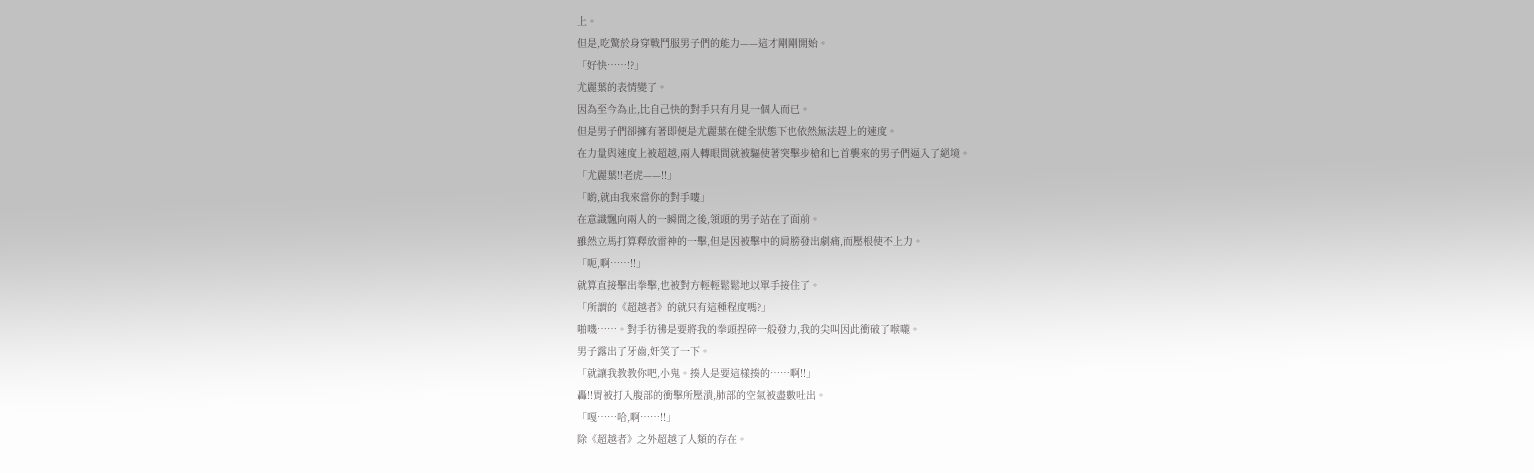上。
但是,吃驚於身穿戰鬥服男子們的能力——這才剛剛開始。
「好快……!?」
尤麗葉的表情變了。
因為至今為止,比自己快的對手只有月見一個人而已。
但是男子們卻擁有著即便是尤麗葉在健全狀態下也依然無法趕上的速度。
在力量與速度上被超越,兩人轉眼間就被驅使著突擊步槍和匕首襲來的男子們逼入了絕境。
「尤麗葉!!老虎——!!」
「喲,就由我來當你的對手嘍」
在意識飄向兩人的一瞬間之後,領頭的男子站在了面前。
雖然立馬打算釋放雷神的一擊,但是因被擊中的肩膀發出劇痛,而壓根使不上力。
「呃,啊……!!」
就算直接擊出拳擊,也被對方輕輕鬆鬆地以單手接住了。
「所謂的《超越者》的就只有這種程度嗎?」
啪嘰……。對手彷彿是要將我的拳頭捏碎一般發力,我的尖叫因此衝破了喉嚨。
男子露出了牙齒,奸笑了一下。
「就讓我教教你吧,小鬼。揍人是要這樣揍的……啊!!」
轟!!胃被打入腹部的衝擊所壓潰,肺部的空氣被盡數吐出。
「嘎……哈,啊……!!」
除《超越者》之外超越了人類的存在。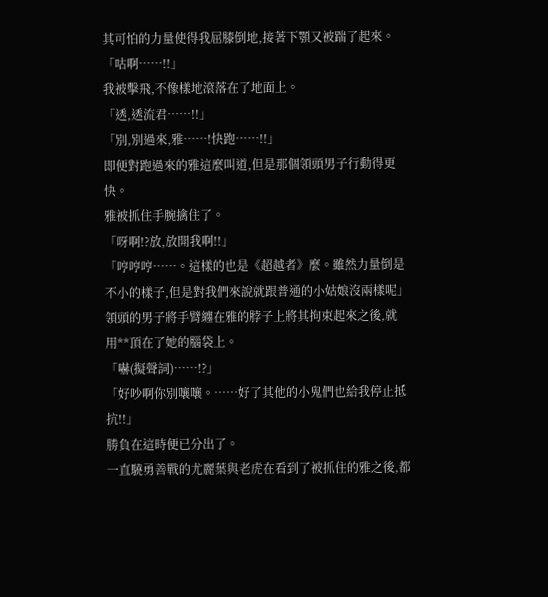其可怕的力量使得我屈膝倒地,接著下顎又被踹了起來。
「咕啊……!!」
我被擊飛,不像樣地滾落在了地面上。
「透,透流君……!!」
「別,別過來,雅……!快跑……!!」
即便對跑過來的雅這麼叫道,但是那個領頭男子行動得更快。
雅被抓住手腕擒住了。
「呀啊!?放,放開我啊!!」
「哼哼哼……。這樣的也是《超越者》麼。雖然力量倒是不小的樣子,但是對我們來說就跟普通的小姑娘沒兩樣呢」
領頭的男子將手臂纏在雅的脖子上將其拘束起來之後,就用**頂在了她的腦袋上。
「嚇(擬聲詞)……!?」
「好吵啊你別嚷嚷。……好了其他的小鬼們也給我停止抵抗!!」
勝負在這時便已分出了。
一直驍勇善戰的尤麗葉與老虎在看到了被抓住的雅之後,都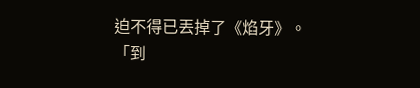迫不得已丟掉了《焰牙》。
「到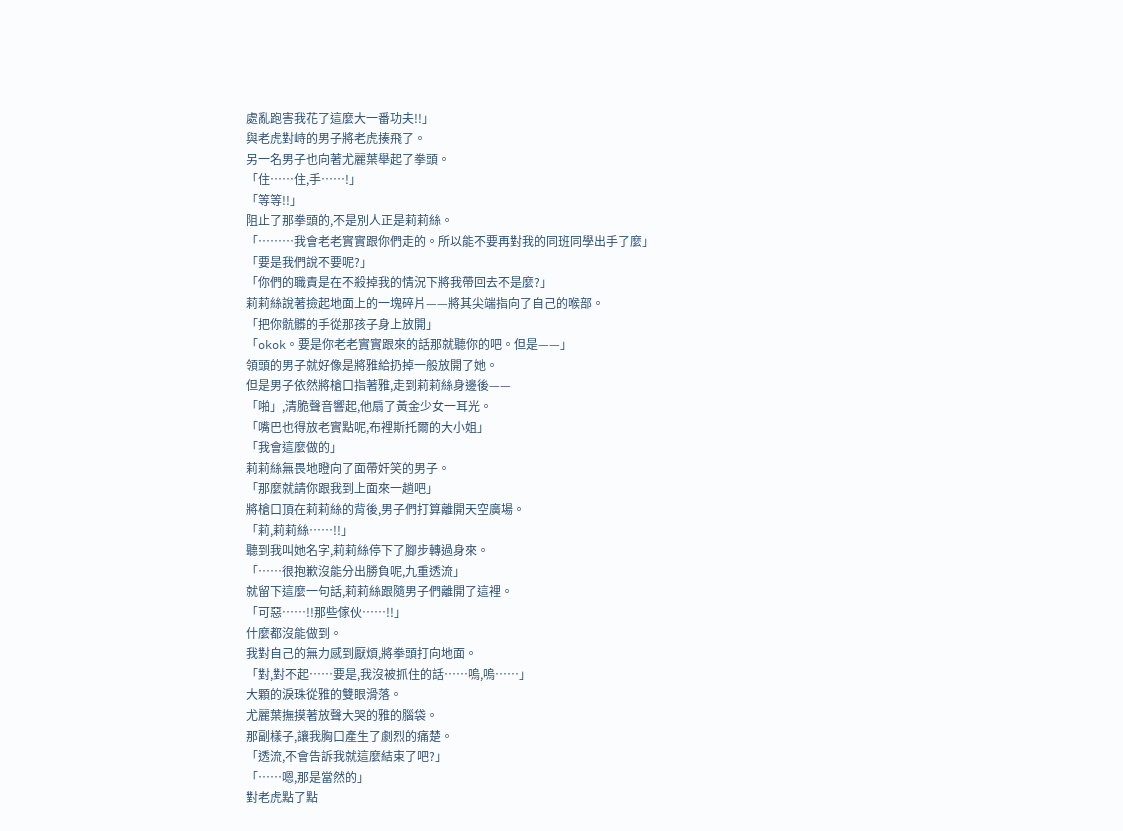處亂跑害我花了這麼大一番功夫!!」
與老虎對峙的男子將老虎揍飛了。
另一名男子也向著尤麗葉舉起了拳頭。
「住……住,手……!」
「等等!!」
阻止了那拳頭的,不是別人正是莉莉絲。
「………我會老老實實跟你們走的。所以能不要再對我的同班同學出手了麼」
「要是我們說不要呢?」
「你們的職責是在不殺掉我的情況下將我帶回去不是麼?」
莉莉絲說著撿起地面上的一塊碎片——將其尖端指向了自己的喉部。
「把你骯髒的手從那孩子身上放開」
「okok。要是你老老實實跟來的話那就聽你的吧。但是——」
領頭的男子就好像是將雅給扔掉一般放開了她。
但是男子依然將槍口指著雅,走到莉莉絲身邊後——
「啪」,清脆聲音響起,他扇了黃金少女一耳光。
「嘴巴也得放老實點呢,布裡斯托爾的大小姐」
「我會這麼做的」
莉莉絲無畏地瞪向了面帶奸笑的男子。
「那麼就請你跟我到上面來一趟吧」
將槍口頂在莉莉絲的背後,男子們打算離開天空廣場。
「莉,莉莉絲……!!」
聽到我叫她名字,莉莉絲停下了腳步轉過身來。
「……很抱歉沒能分出勝負呢,九重透流」
就留下這麼一句話,莉莉絲跟隨男子們離開了這裡。
「可惡……!!那些傢伙……!!」
什麼都沒能做到。
我對自己的無力感到厭煩,將拳頭打向地面。
「對,對不起……要是,我沒被抓住的話……嗚,嗚……」
大顆的淚珠從雅的雙眼滑落。
尤麗葉撫摸著放聲大哭的雅的腦袋。
那副樣子,讓我胸口產生了劇烈的痛楚。
「透流,不會告訴我就這麼結束了吧?」
「……嗯,那是當然的」
對老虎點了點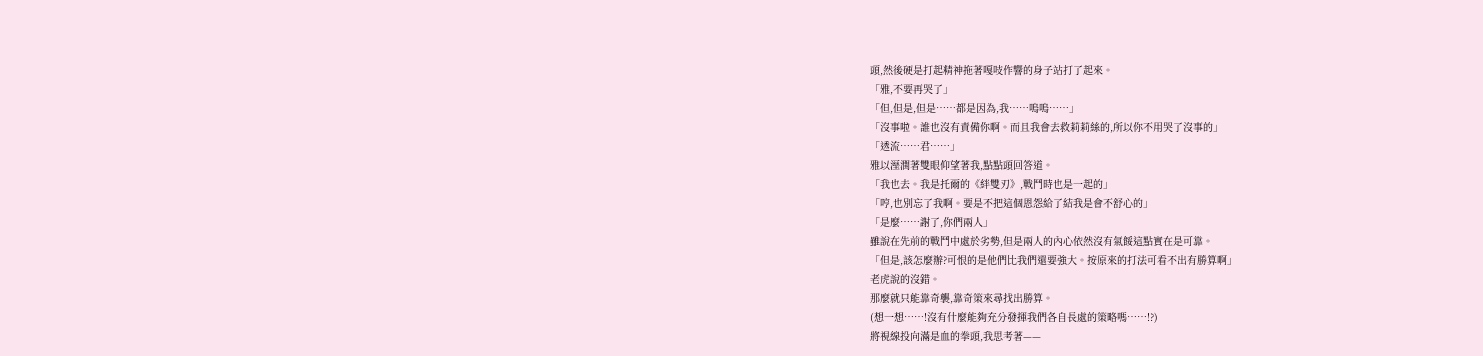頭,然後硬是打起精神拖著嘎吱作響的身子站打了起來。
「雅,不要再哭了」
「但,但是,但是……都是因為,我……嗚嗚……」
「沒事啦。誰也沒有責備你啊。而且我會去救莉莉絲的,所以你不用哭了沒事的」
「透流……君……」
雅以溼潤著雙眼仰望著我,點點頭回答道。
「我也去。我是托爾的《絆雙刃》,戰鬥時也是一起的」
「哼,也別忘了我啊。要是不把這個恩怨給了結我是會不舒心的」
「是麼……謝了,你們兩人」
雖說在先前的戰鬥中處於劣勢,但是兩人的內心依然沒有氣餒這點實在是可靠。
「但是,該怎麼辦?可恨的是他們比我們還要強大。按原來的打法可看不出有勝算啊」
老虎說的沒錯。
那麼就只能靠奇襲,靠奇策來尋找出勝算。
(想一想……!沒有什麼能夠充分發揮我們各自長處的策略嗎……!?)
將視線投向滿是血的拳頭,我思考著——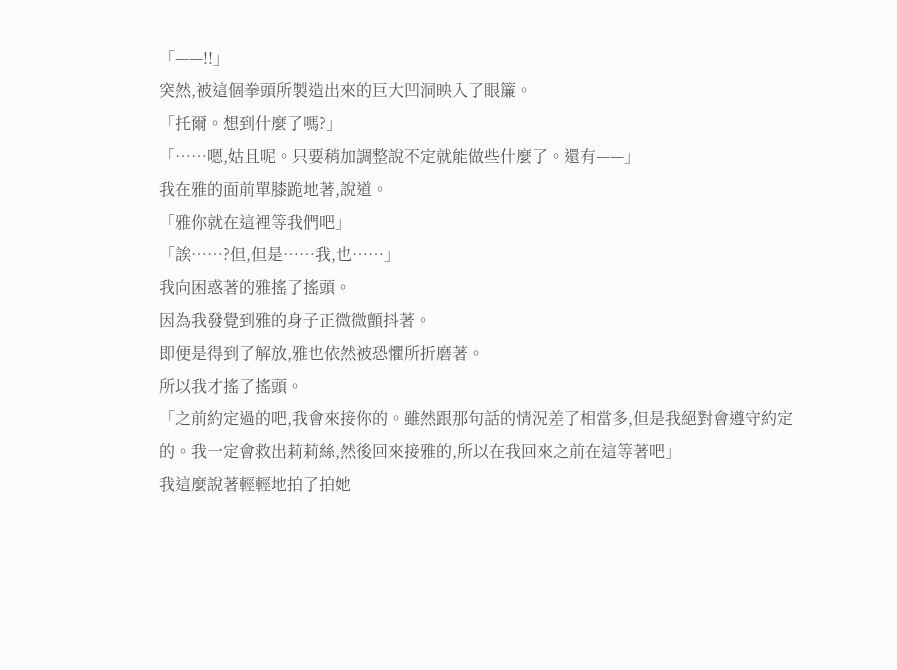「——!!」
突然,被這個拳頭所製造出來的巨大凹洞映入了眼簾。
「托爾。想到什麼了嗎?」
「……嗯,姑且呢。只要稍加調整說不定就能做些什麼了。還有——」
我在雅的面前單膝跪地著,說道。
「雅你就在這裡等我們吧」
「誒……?但,但是……我,也……」
我向困惑著的雅搖了搖頭。
因為我發覺到雅的身子正微微顫抖著。
即便是得到了解放,雅也依然被恐懼所折磨著。
所以我才搖了搖頭。
「之前約定過的吧,我會來接你的。雖然跟那句話的情況差了相當多,但是我絕對會遵守約定的。我一定會救出莉莉絲,然後回來接雅的,所以在我回來之前在這等著吧」
我這麼說著輕輕地拍了拍她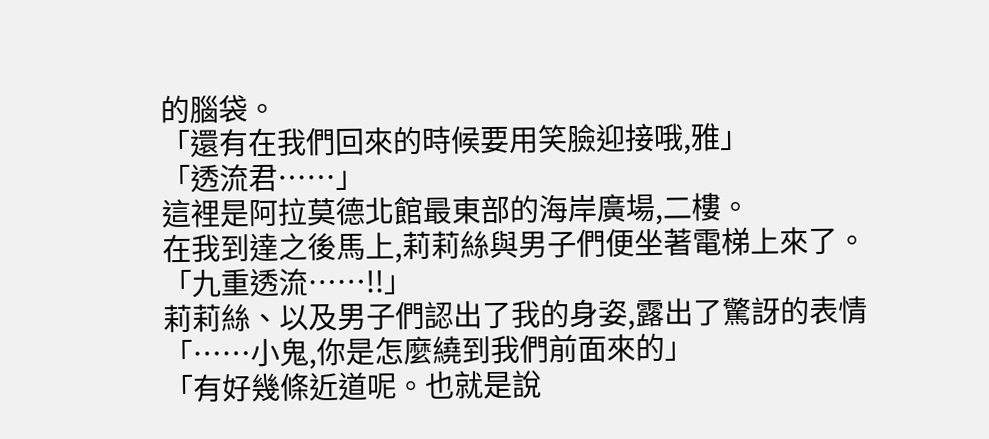的腦袋。
「還有在我們回來的時候要用笑臉迎接哦,雅」
「透流君……」
這裡是阿拉莫德北館最東部的海岸廣場,二樓。
在我到達之後馬上,莉莉絲與男子們便坐著電梯上來了。
「九重透流……!!」
莉莉絲、以及男子們認出了我的身姿,露出了驚訝的表情
「……小鬼,你是怎麼繞到我們前面來的」
「有好幾條近道呢。也就是說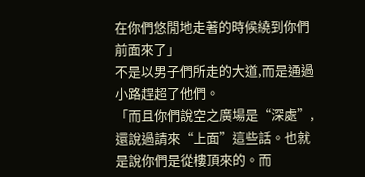在你們悠閒地走著的時候繞到你們前面來了」
不是以男子們所走的大道,而是通過小路趕超了他們。
「而且你們說空之廣場是“深處”,還說過請來“上面”這些話。也就是說你們是從樓頂來的。而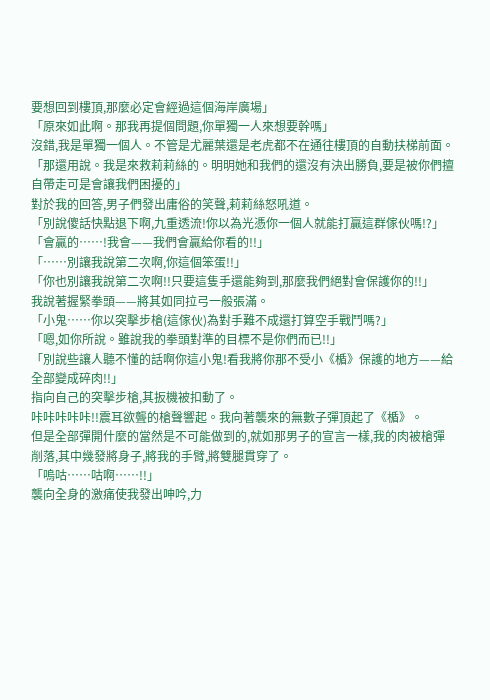要想回到樓頂,那麼必定會經過這個海岸廣場」
「原來如此啊。那我再提個問題,你單獨一人來想要幹嗎」
沒錯,我是單獨一個人。不管是尤麗葉還是老虎都不在通往樓頂的自動扶梯前面。
「那還用說。我是來救莉莉絲的。明明她和我們的還沒有決出勝負,要是被你們擅自帶走可是會讓我們困擾的」
對於我的回答,男子們發出庸俗的笑聲,莉莉絲怒吼道。
「別說傻話快點退下啊,九重透流!你以為光憑你一個人就能打贏這群傢伙嗎!?」
「會贏的……!我會——我們會贏給你看的!!」
「……別讓我說第二次啊,你這個笨蛋!!」
「你也別讓我說第二次啊!!只要這隻手還能夠到,那麼我們絕對會保護你的!!」
我說著握緊拳頭——將其如同拉弓一般張滿。
「小鬼……你以突擊步槍(這傢伙)為對手難不成還打算空手戰鬥嗎?」
「嗯,如你所說。雖說我的拳頭對準的目標不是你們而已!!」
「別說些讓人聽不懂的話啊你這小鬼!看我將你那不受小《楯》保護的地方——給全部變成碎肉!!」
指向自己的突擊步槍,其扳機被扣動了。
咔咔咔咔咔!!震耳欲聾的槍聲響起。我向著襲來的無數子彈頂起了《楯》。
但是全部彈開什麼的當然是不可能做到的,就如那男子的宣言一樣,我的肉被槍彈削落,其中幾發將身子,將我的手臂,將雙腿貫穿了。
「嗚咕……咕啊……!!」
襲向全身的激痛使我發出呻吟,力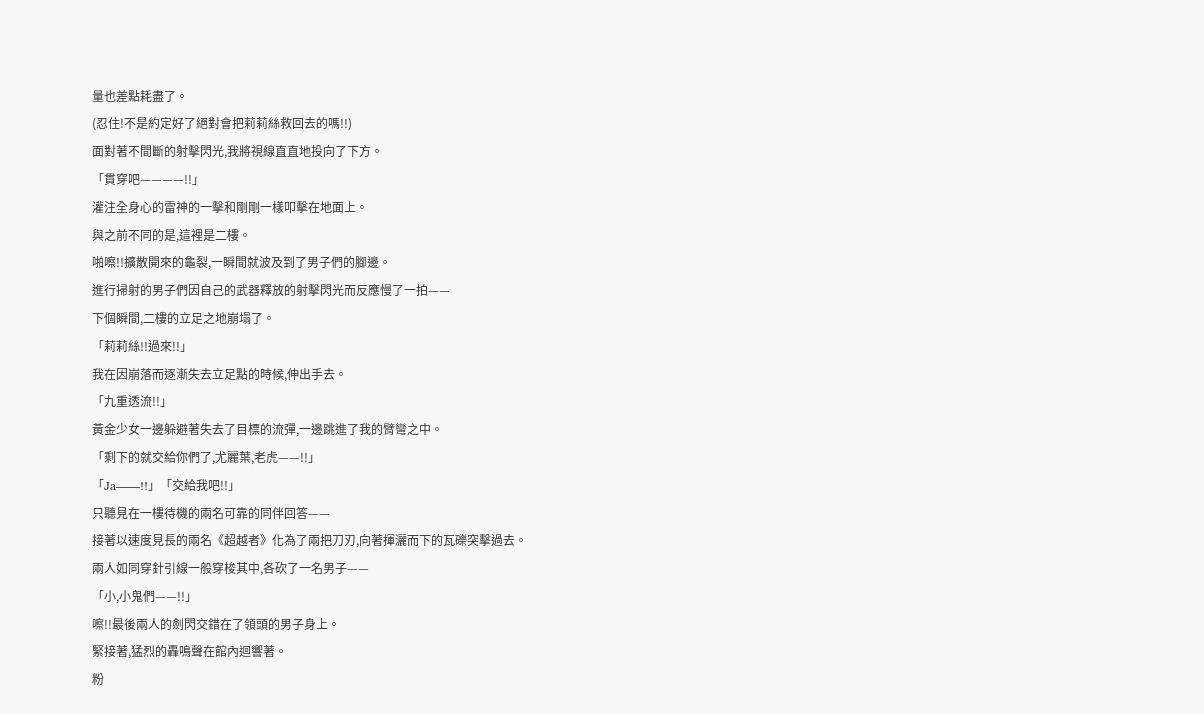量也差點耗盡了。
(忍住!不是約定好了絕對會把莉莉絲救回去的嗎!!)
面對著不間斷的射擊閃光,我將視線直直地投向了下方。
「貫穿吧————!!」
灌注全身心的雷神的一擊和剛剛一樣叩擊在地面上。
與之前不同的是,這裡是二樓。
啪嚓!!擴散開來的龜裂,一瞬間就波及到了男子們的腳邊。
進行掃射的男子們因自己的武器釋放的射擊閃光而反應慢了一拍——
下個瞬間,二樓的立足之地崩塌了。
「莉莉絲!!過來!!」
我在因崩落而逐漸失去立足點的時候,伸出手去。
「九重透流!!」
黃金少女一邊躲避著失去了目標的流彈,一邊跳進了我的臂彎之中。
「剩下的就交給你們了,尤麗葉,老虎——!!」
「Ja——!!」「交給我吧!!」
只聽見在一樓待機的兩名可靠的同伴回答——
接著以速度見長的兩名《超越者》化為了兩把刀刃,向著揮灑而下的瓦礫突擊過去。
兩人如同穿針引線一般穿梭其中,各砍了一名男子——
「小,小鬼們——!!」
嚓!!最後兩人的劍閃交錯在了領頭的男子身上。
緊接著,猛烈的轟鳴聲在館內迴響著。
粉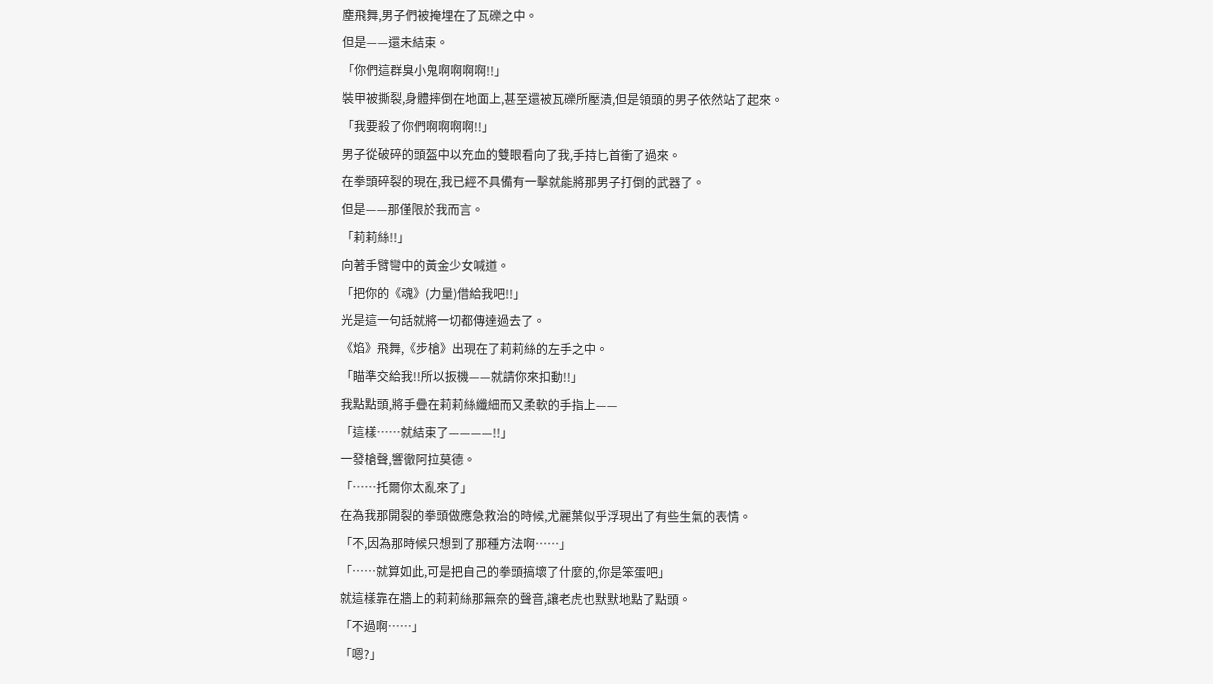塵飛舞,男子們被掩埋在了瓦礫之中。
但是——還未結束。
「你們這群臭小鬼啊啊啊啊!!」
裝甲被撕裂,身體摔倒在地面上,甚至還被瓦礫所壓潰,但是領頭的男子依然站了起來。
「我要殺了你們啊啊啊啊!!」
男子從破碎的頭盔中以充血的雙眼看向了我,手持匕首衝了過來。
在拳頭碎裂的現在,我已經不具備有一擊就能將那男子打倒的武器了。
但是——那僅限於我而言。
「莉莉絲!!」
向著手臂彎中的黃金少女喊道。
「把你的《魂》(力量)借給我吧!!」
光是這一句話就將一切都傳達過去了。
《焰》飛舞,《步槍》出現在了莉莉絲的左手之中。
「瞄準交給我!!所以扳機——就請你來扣動!!」
我點點頭,將手疊在莉莉絲纖細而又柔軟的手指上——
「這樣……就結束了————!!」
一發槍聲,響徹阿拉莫德。
「……托爾你太亂來了」
在為我那開裂的拳頭做應急救治的時候,尤麗葉似乎浮現出了有些生氣的表情。
「不,因為那時候只想到了那種方法啊……」
「……就算如此,可是把自己的拳頭搞壞了什麼的,你是笨蛋吧」
就這樣靠在牆上的莉莉絲那無奈的聲音,讓老虎也默默地點了點頭。
「不過啊……」
「嗯?」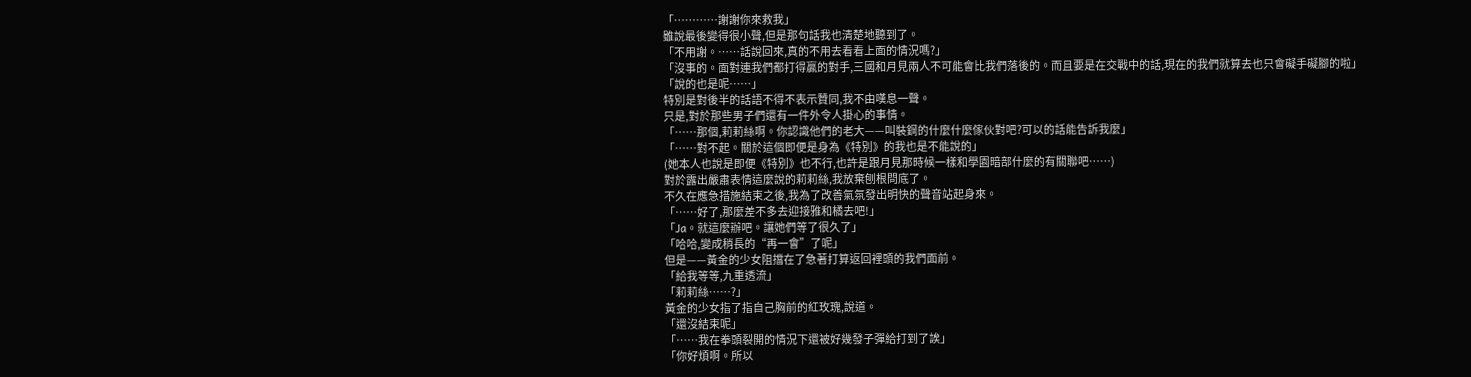「…………謝謝你來救我」
雖說最後變得很小聲,但是那句話我也清楚地聽到了。
「不用謝。……話說回來,真的不用去看看上面的情況嗎?」
「沒事的。面對連我們都打得贏的對手,三國和月見兩人不可能會比我們落後的。而且要是在交戰中的話,現在的我們就算去也只會礙手礙腳的啦」
「說的也是呢……」
特別是對後半的話語不得不表示贊同,我不由嘆息一聲。
只是,對於那些男子們還有一件外令人掛心的事情。
「……那個,莉莉絲啊。你認識他們的老大——叫裝鋼的什麼什麼傢伙對吧?可以的話能告訴我麼」
「……對不起。關於這個即便是身為《特別》的我也是不能說的」
(她本人也說是即便《特別》也不行,也許是跟月見那時候一樣和學園暗部什麼的有關聯吧……)
對於露出嚴肅表情這麼說的莉莉絲,我放棄刨根問底了。
不久在應急措施結束之後,我為了改善氣氛發出明快的聲音站起身來。
「……好了,那麼差不多去迎接雅和橘去吧!」
「Ja。就這麼辦吧。讓她們等了很久了」
「哈哈,變成稍長的“再一會”了呢」
但是——黃金的少女阻擋在了急著打算返回裡頭的我們面前。
「給我等等,九重透流」
「莉莉絲……?」
黃金的少女指了指自己胸前的紅玫瑰,說道。
「還沒結束呢」
「……我在拳頭裂開的情況下還被好幾發子彈給打到了誒」
「你好煩啊。所以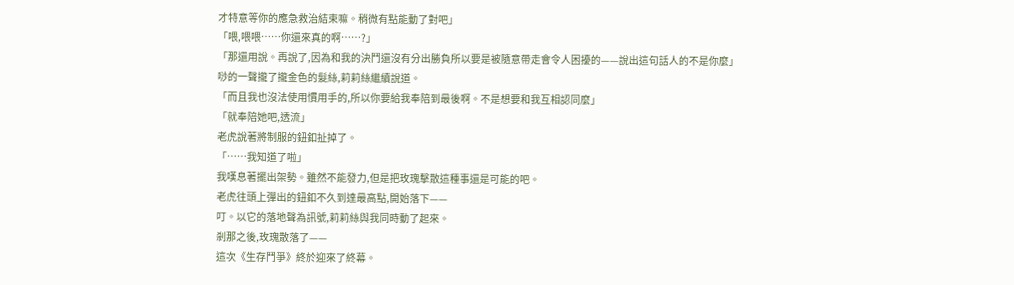才特意等你的應急救治結束嘛。稍微有點能動了對吧」
「喂,喂喂……你還來真的啊……?」
「那還用說。再說了,因為和我的決鬥還沒有分出勝負所以要是被隨意帶走會令人困擾的——說出這句話人的不是你麼」
唦的一聲攏了攏金色的髮絲,莉莉絲繼續說道。
「而且我也沒法使用慣用手的,所以你要給我奉陪到最後啊。不是想要和我互相認同麼」
「就奉陪她吧,透流」
老虎說著將制服的鈕釦扯掉了。
「……我知道了啦」
我嘆息著擺出架勢。雖然不能發力,但是把玫瑰擊散這種事還是可能的吧。
老虎往頭上彈出的鈕釦不久到達最高點,開始落下——
叮。以它的落地聲為訊號,莉莉絲與我同時動了起來。
剎那之後,玫瑰散落了——
這次《生存鬥爭》終於迎來了終幕。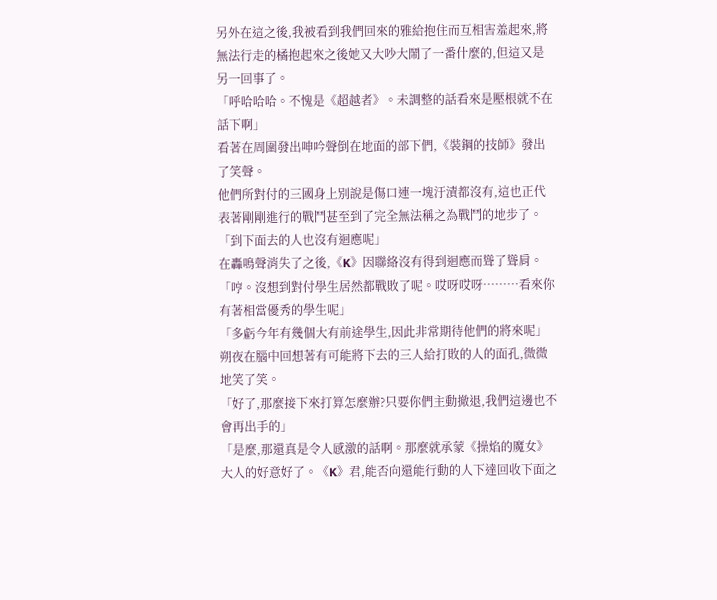另外在這之後,我被看到我們回來的雅給抱住而互相害羞起來,將無法行走的橘抱起來之後她又大吵大鬧了一番什麼的,但這又是另一回事了。
「呼哈哈哈。不愧是《超越者》。未調整的話看來是壓根就不在話下啊」
看著在周圍發出呻吟聲倒在地面的部下們,《裝鋼的技師》發出了笑聲。
他們所對付的三國身上別說是傷口連一塊汙漬都沒有,這也正代表著剛剛進行的戰鬥甚至到了完全無法稱之為戰鬥的地步了。
「到下面去的人也沒有迴應呢」
在轟鳴聲消失了之後,《K》因聯絡沒有得到迴應而聳了聳肩。
「哼。沒想到對付學生居然都戰敗了呢。哎呀哎呀………看來你有著相當優秀的學生呢」
「多虧今年有幾個大有前途學生,因此非常期待他們的將來呢」
朔夜在腦中回想著有可能將下去的三人給打敗的人的面孔,微微地笑了笑。
「好了,那麼接下來打算怎麼辦?只要你們主動撤退,我們這邊也不會再出手的」
「是麼,那還真是令人感激的話啊。那麼就承蒙《操焰的魔女》大人的好意好了。《K》君,能否向還能行動的人下達回收下面之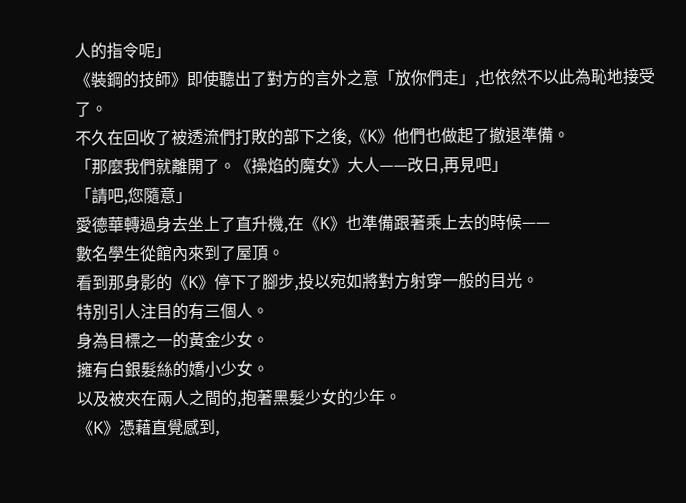人的指令呢」
《裝鋼的技師》即使聽出了對方的言外之意「放你們走」,也依然不以此為恥地接受了。
不久在回收了被透流們打敗的部下之後,《K》他們也做起了撤退準備。
「那麼我們就離開了。《操焰的魔女》大人——改日,再見吧」
「請吧,您隨意」
愛德華轉過身去坐上了直升機,在《K》也準備跟著乘上去的時候——
數名學生從館內來到了屋頂。
看到那身影的《K》停下了腳步,投以宛如將對方射穿一般的目光。
特別引人注目的有三個人。
身為目標之一的黃金少女。
擁有白銀髮絲的嬌小少女。
以及被夾在兩人之間的,抱著黑髮少女的少年。
《K》憑藉直覺感到,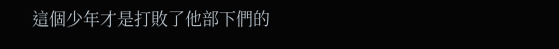這個少年才是打敗了他部下們的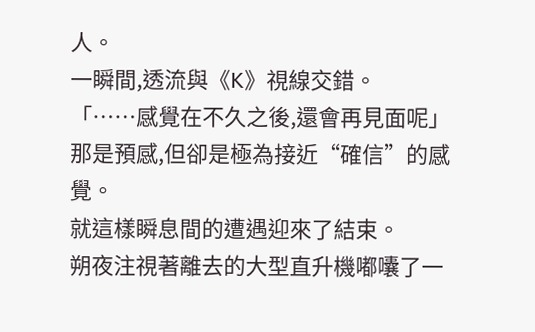人。
一瞬間,透流與《K》視線交錯。
「……感覺在不久之後,還會再見面呢」
那是預感,但卻是極為接近“確信”的感覺。
就這樣瞬息間的遭遇迎來了結束。
朔夜注視著離去的大型直升機嘟囔了一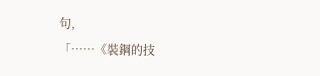句,
「……《裝鋼的技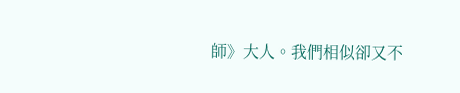師》大人。我們相似卻又不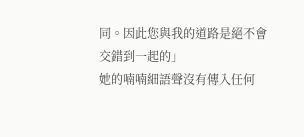同。因此您與我的道路是絕不會交錯到一起的」
她的喃喃細語聲沒有傳入任何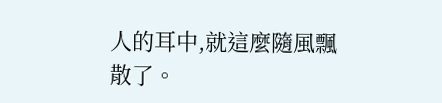人的耳中,就這麼隨風飄散了。